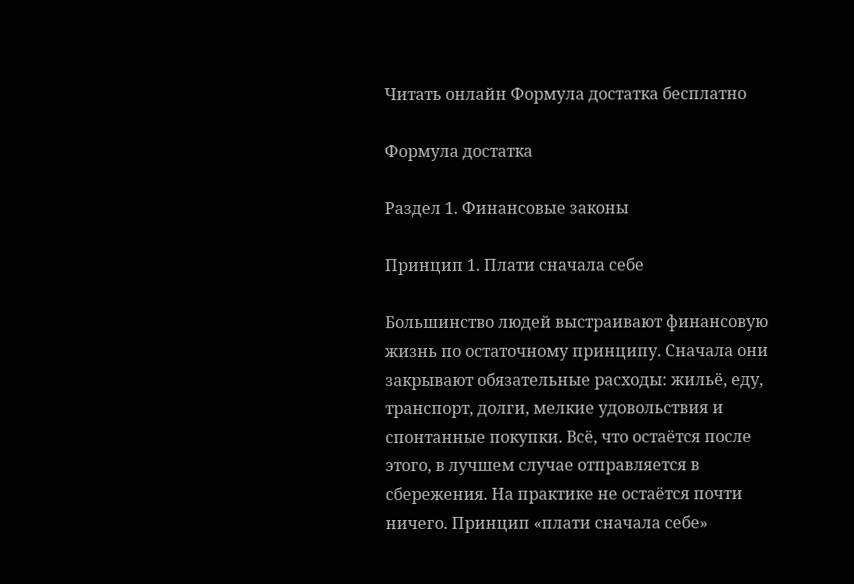Читать онлайн Формула достатка бесплатно

Формула достатка

Раздел 1. Финансовые законы

Принцип 1. Плати сначала себе

Большинство людей выстраивают финансовую жизнь по остаточному принципу. Сначала они закрывают обязательные расходы: жильё, еду, транспорт, долги, мелкие удовольствия и спонтанные покупки. Всё, что остаётся после этого, в лучшем случае отправляется в сбережения. На практике не остаётся почти ничего. Принцип «плати сначала себе»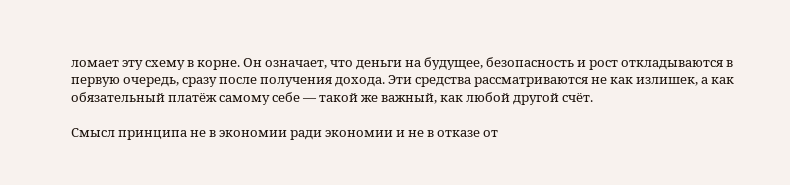ломает эту схему в корне. Он означает, что деньги на будущее, безопасность и рост откладываются в первую очередь, сразу после получения дохода. Эти средства рассматриваются не как излишек, а как обязательный платёж самому себе — такой же важный, как любой другой счёт.

Смысл принципа не в экономии ради экономии и не в отказе от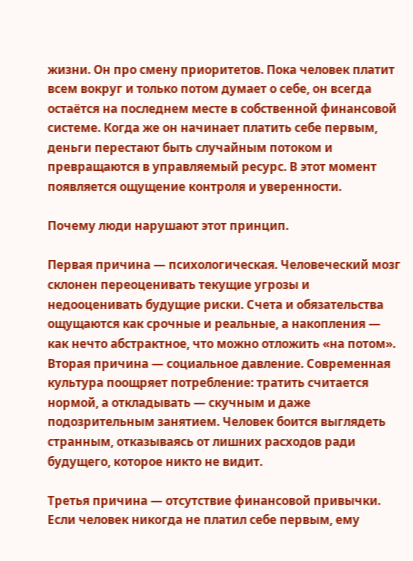жизни. Он про смену приоритетов. Пока человек платит всем вокруг и только потом думает о себе, он всегда остаётся на последнем месте в собственной финансовой системе. Когда же он начинает платить себе первым, деньги перестают быть случайным потоком и превращаются в управляемый ресурс. В этот момент появляется ощущение контроля и уверенности.

Почему люди нарушают этот принцип.

Первая причина — психологическая. Человеческий мозг склонен переоценивать текущие угрозы и недооценивать будущие риски. Счета и обязательства ощущаются как срочные и реальные, а накопления — как нечто абстрактное, что можно отложить «на потом». Вторая причина — социальное давление. Современная культура поощряет потребление: тратить считается нормой, а откладывать — скучным и даже подозрительным занятием. Человек боится выглядеть странным, отказываясь от лишних расходов ради будущего, которое никто не видит.

Третья причина — отсутствие финансовой привычки. Если человек никогда не платил себе первым, ему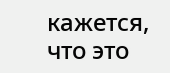кажется, что это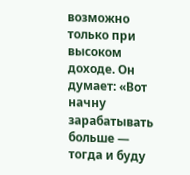возможно только при высоком доходе. Он думает: «Вот начну зарабатывать больше — тогда и буду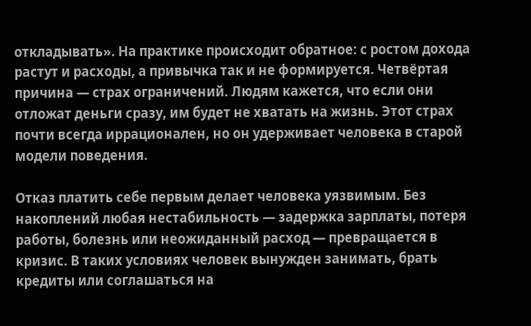откладывать». На практике происходит обратное: с ростом дохода растут и расходы, а привычка так и не формируется. Четвёртая причина — страх ограничений. Людям кажется, что если они отложат деньги сразу, им будет не хватать на жизнь. Этот страх почти всегда иррационален, но он удерживает человека в старой модели поведения.

Отказ платить себе первым делает человека уязвимым. Без накоплений любая нестабильность — задержка зарплаты, потеря работы, болезнь или неожиданный расход — превращается в кризис. В таких условиях человек вынужден занимать, брать кредиты или соглашаться на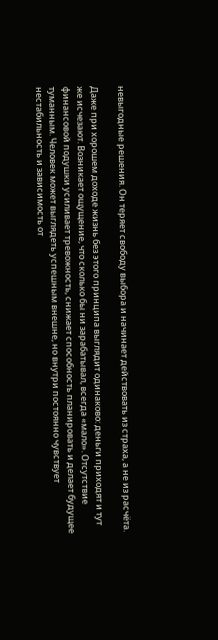невыгодные решения. Он теряет свободу выбора и начинает действовать из страха, а не из расчёта.

Даже при хорошем доходе жизнь без этого принципа выглядит одинаково: деньги приходят и тут же исчезают. Возникает ощущение, что сколько бы ни зарабатывал, всегда «мало». Отсутствие финансовой подушки усиливает тревожность, снижает способность планировать и делает будущее туманным. Человек может выглядеть успешным внешне, но внутри постоянно чувствует нестабильность и зависимость от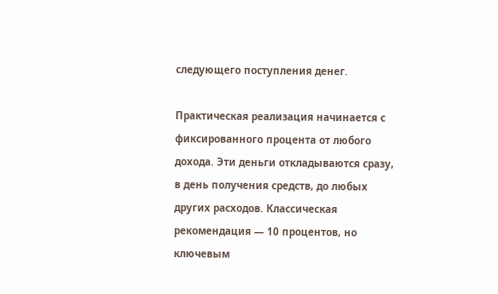следующего поступления денег.

Практическая реализация начинается с фиксированного процента от любого дохода. Эти деньги откладываются сразу, в день получения средств, до любых других расходов. Классическая рекомендация — 10 процентов, но ключевым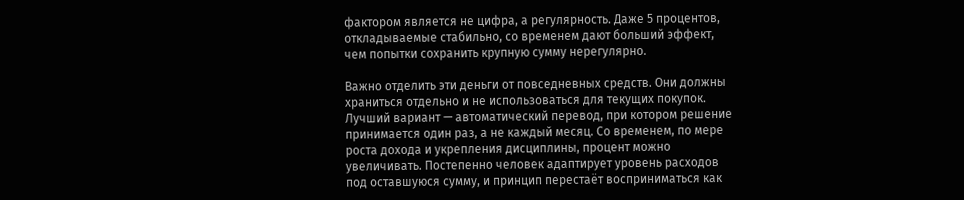фактором является не цифра, а регулярность. Даже 5 процентов, откладываемые стабильно, со временем дают больший эффект, чем попытки сохранить крупную сумму нерегулярно.

Важно отделить эти деньги от повседневных средств. Они должны храниться отдельно и не использоваться для текущих покупок. Лучший вариант — автоматический перевод, при котором решение принимается один раз, а не каждый месяц. Со временем, по мере роста дохода и укрепления дисциплины, процент можно увеличивать. Постепенно человек адаптирует уровень расходов под оставшуюся сумму, и принцип перестаёт восприниматься как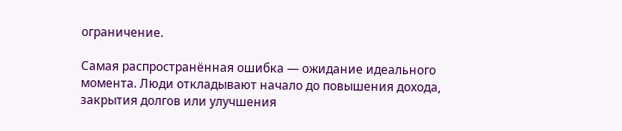ограничение.

Самая распространённая ошибка — ожидание идеального момента. Люди откладывают начало до повышения дохода, закрытия долгов или улучшения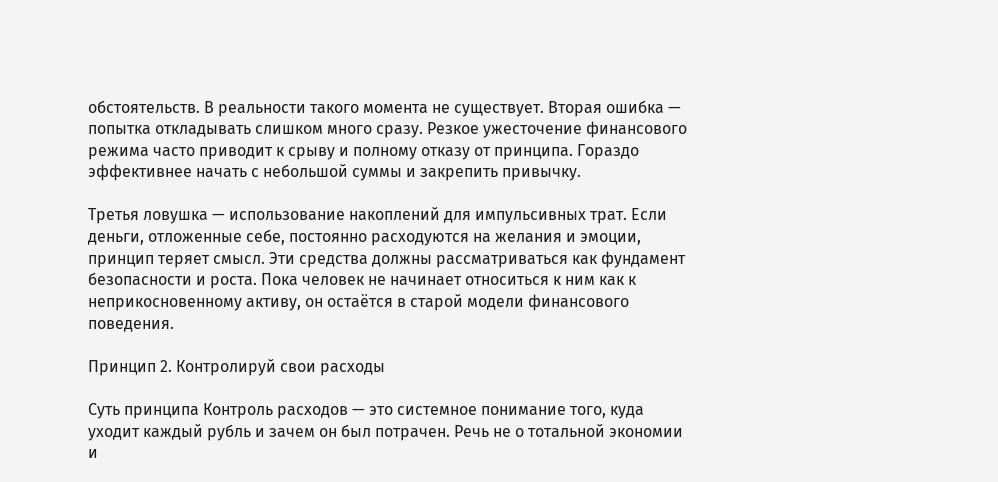обстоятельств. В реальности такого момента не существует. Вторая ошибка — попытка откладывать слишком много сразу. Резкое ужесточение финансового режима часто приводит к срыву и полному отказу от принципа. Гораздо эффективнее начать с небольшой суммы и закрепить привычку.

Третья ловушка — использование накоплений для импульсивных трат. Если деньги, отложенные себе, постоянно расходуются на желания и эмоции, принцип теряет смысл. Эти средства должны рассматриваться как фундамент безопасности и роста. Пока человек не начинает относиться к ним как к неприкосновенному активу, он остаётся в старой модели финансового поведения.

Принцип 2. Контролируй свои расходы

Суть принципа Контроль расходов — это системное понимание того, куда уходит каждый рубль и зачем он был потрачен. Речь не о тотальной экономии и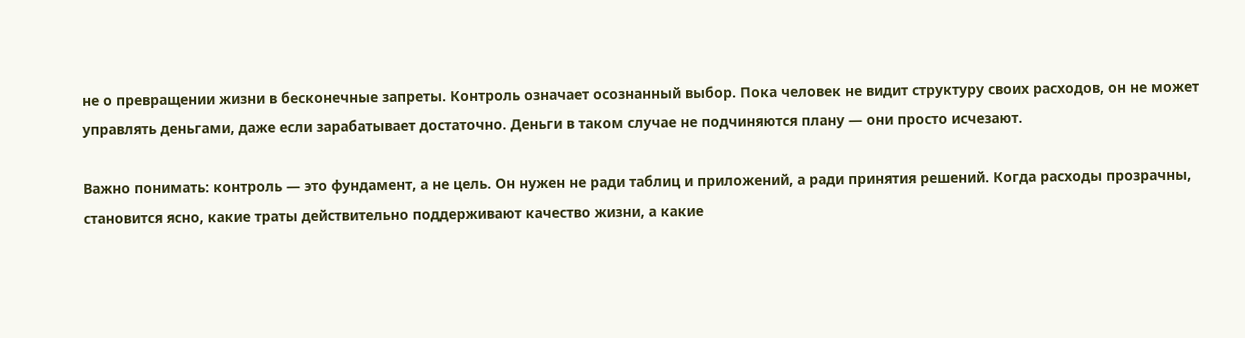не о превращении жизни в бесконечные запреты. Контроль означает осознанный выбор. Пока человек не видит структуру своих расходов, он не может управлять деньгами, даже если зарабатывает достаточно. Деньги в таком случае не подчиняются плану — они просто исчезают.

Важно понимать: контроль — это фундамент, а не цель. Он нужен не ради таблиц и приложений, а ради принятия решений. Когда расходы прозрачны, становится ясно, какие траты действительно поддерживают качество жизни, а какие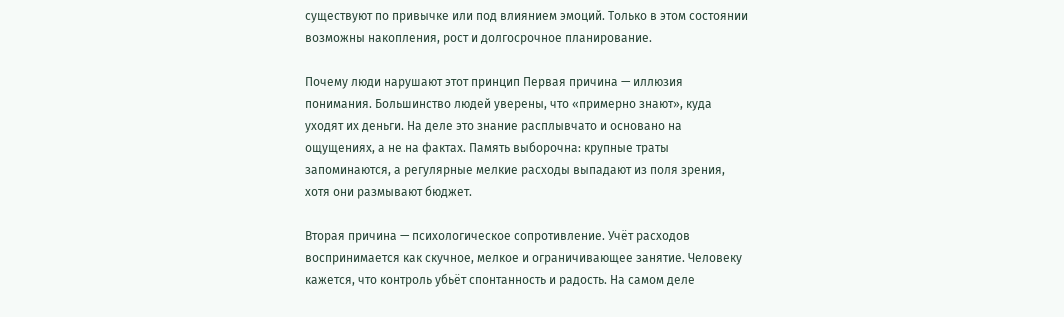существуют по привычке или под влиянием эмоций. Только в этом состоянии возможны накопления, рост и долгосрочное планирование.

Почему люди нарушают этот принцип Первая причина — иллюзия понимания. Большинство людей уверены, что «примерно знают», куда уходят их деньги. На деле это знание расплывчато и основано на ощущениях, а не на фактах. Память выборочна: крупные траты запоминаются, а регулярные мелкие расходы выпадают из поля зрения, хотя они размывают бюджет.

Вторая причина — психологическое сопротивление. Учёт расходов воспринимается как скучное, мелкое и ограничивающее занятие. Человеку кажется, что контроль убьёт спонтанность и радость. На самом деле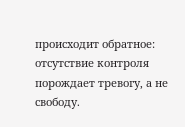происходит обратное: отсутствие контроля порождает тревогу, а не свободу.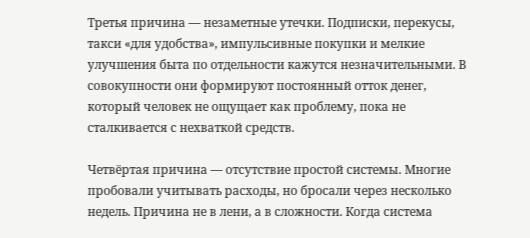Третья причина — незаметные утечки. Подписки, перекусы, такси «для удобства», импульсивные покупки и мелкие улучшения быта по отдельности кажутся незначительными. В совокупности они формируют постоянный отток денег, который человек не ощущает как проблему, пока не сталкивается с нехваткой средств.

Четвёртая причина — отсутствие простой системы. Многие пробовали учитывать расходы, но бросали через несколько недель. Причина не в лени, а в сложности. Когда система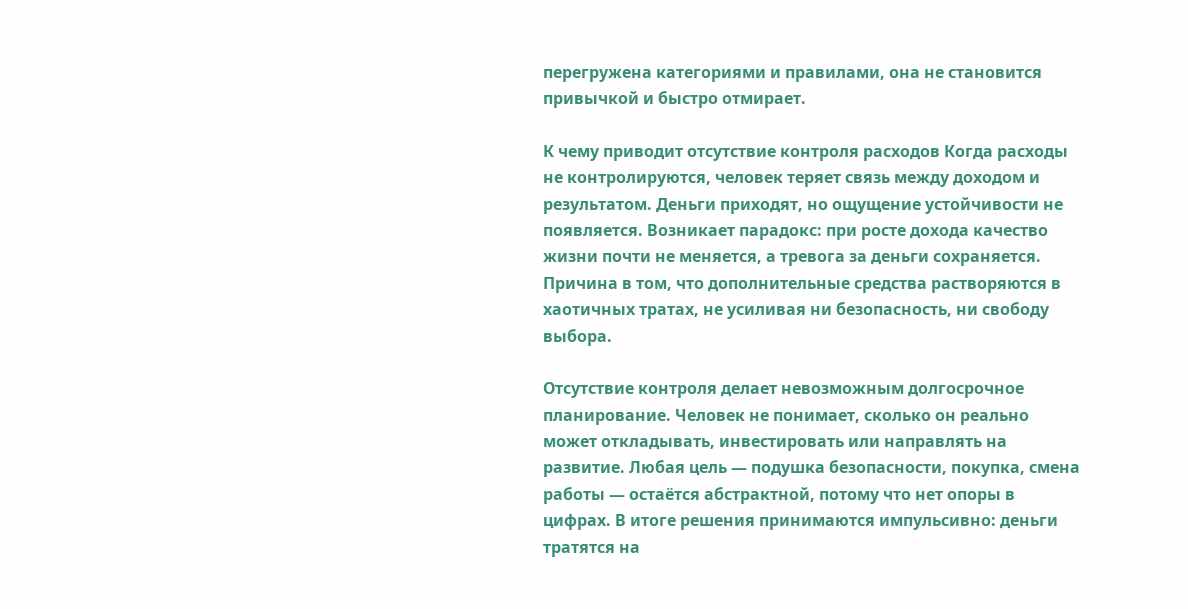перегружена категориями и правилами, она не становится привычкой и быстро отмирает.

К чему приводит отсутствие контроля расходов Когда расходы не контролируются, человек теряет связь между доходом и результатом. Деньги приходят, но ощущение устойчивости не появляется. Возникает парадокс: при росте дохода качество жизни почти не меняется, а тревога за деньги сохраняется. Причина в том, что дополнительные средства растворяются в хаотичных тратах, не усиливая ни безопасность, ни свободу выбора.

Отсутствие контроля делает невозможным долгосрочное планирование. Человек не понимает, сколько он реально может откладывать, инвестировать или направлять на развитие. Любая цель — подушка безопасности, покупка, смена работы — остаётся абстрактной, потому что нет опоры в цифрах. В итоге решения принимаются импульсивно: деньги тратятся на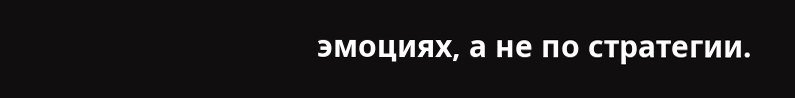эмоциях, а не по стратегии.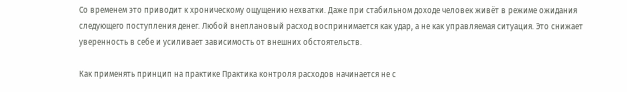Со временем это приводит к хроническому ощущению нехватки. Даже при стабильном доходе человек живёт в режиме ожидания следующего поступления денег. Любой внеплановый расход воспринимается как удар, а не как управляемая ситуация. Это снижает уверенность в себе и усиливает зависимость от внешних обстоятельств.

Как применять принцип на практике Практика контроля расходов начинается не с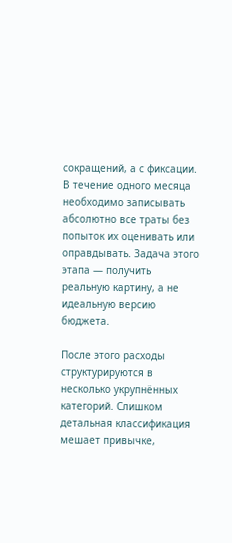сокращений, а с фиксации. В течение одного месяца необходимо записывать абсолютно все траты без попыток их оценивать или оправдывать. Задача этого этапа — получить реальную картину, а не идеальную версию бюджета.

После этого расходы структурируются в несколько укрупнённых категорий. Слишком детальная классификация мешает привычке,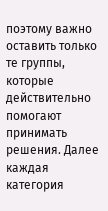поэтому важно оставить только те группы, которые действительно помогают принимать решения. Далее каждая категория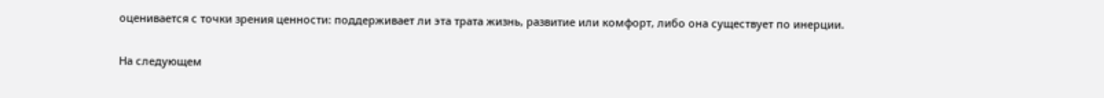оценивается с точки зрения ценности: поддерживает ли эта трата жизнь, развитие или комфорт, либо она существует по инерции.

На следующем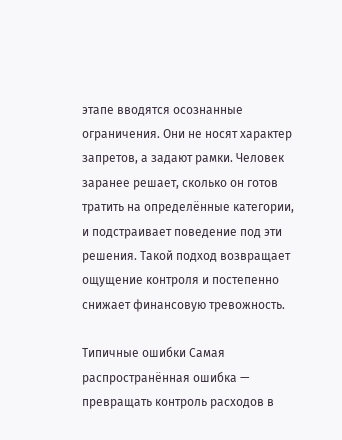этапе вводятся осознанные ограничения. Они не носят характер запретов, а задают рамки. Человек заранее решает, сколько он готов тратить на определённые категории, и подстраивает поведение под эти решения. Такой подход возвращает ощущение контроля и постепенно снижает финансовую тревожность.

Типичные ошибки Самая распространённая ошибка — превращать контроль расходов в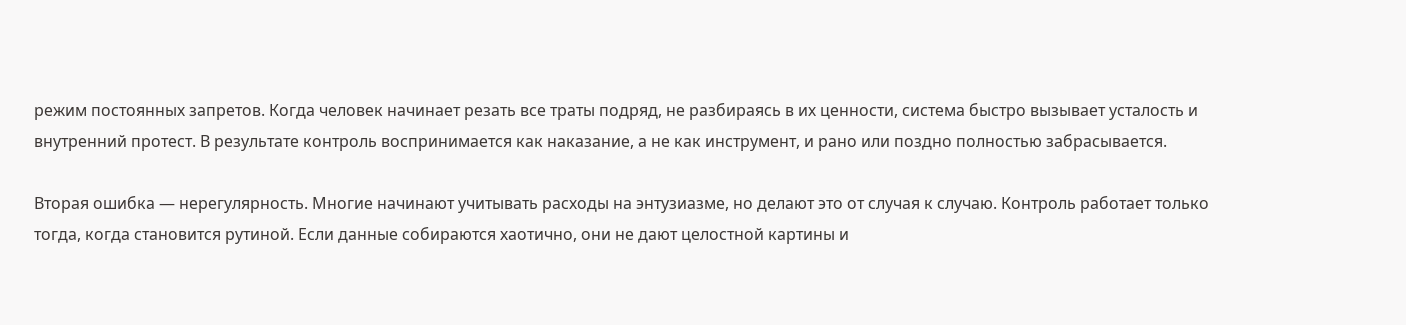режим постоянных запретов. Когда человек начинает резать все траты подряд, не разбираясь в их ценности, система быстро вызывает усталость и внутренний протест. В результате контроль воспринимается как наказание, а не как инструмент, и рано или поздно полностью забрасывается.

Вторая ошибка — нерегулярность. Многие начинают учитывать расходы на энтузиазме, но делают это от случая к случаю. Контроль работает только тогда, когда становится рутиной. Если данные собираются хаотично, они не дают целостной картины и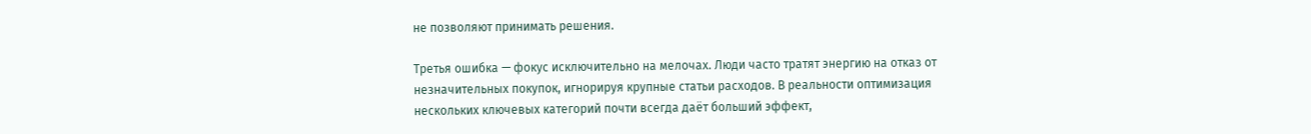не позволяют принимать решения.

Третья ошибка — фокус исключительно на мелочах. Люди часто тратят энергию на отказ от незначительных покупок, игнорируя крупные статьи расходов. В реальности оптимизация нескольких ключевых категорий почти всегда даёт больший эффект,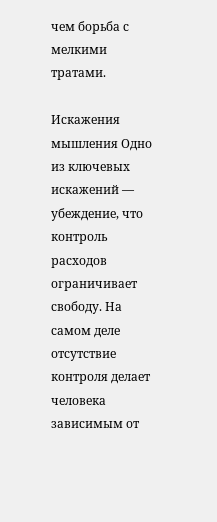чем борьба с мелкими тратами.

Искажения мышления Одно из ключевых искажений — убеждение, что контроль расходов ограничивает свободу. На самом деле отсутствие контроля делает человека зависимым от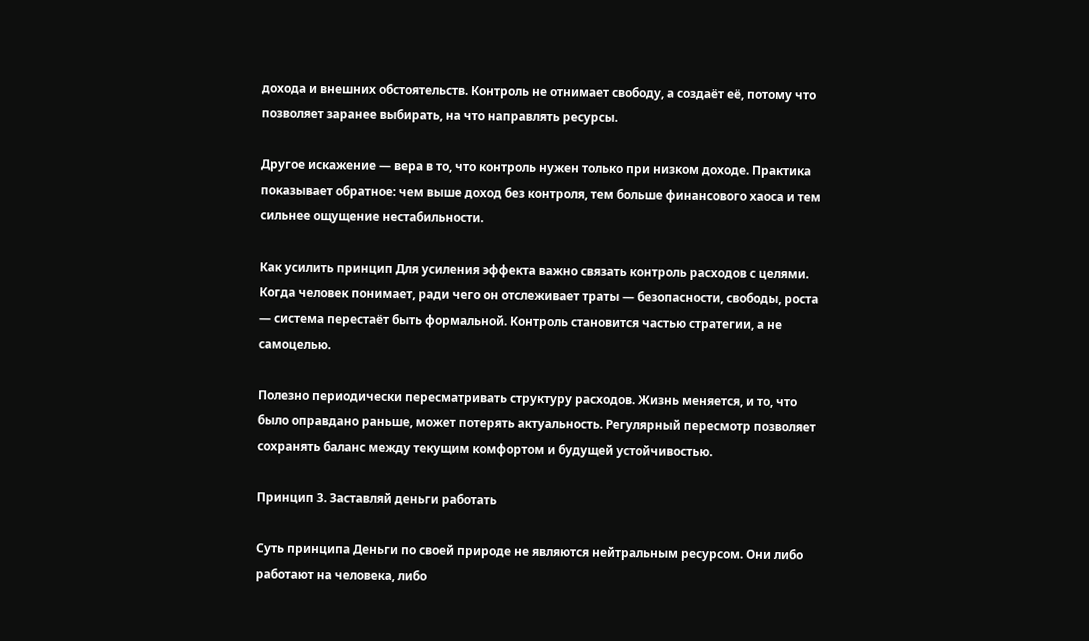дохода и внешних обстоятельств. Контроль не отнимает свободу, а создаёт её, потому что позволяет заранее выбирать, на что направлять ресурсы.

Другое искажение — вера в то, что контроль нужен только при низком доходе. Практика показывает обратное: чем выше доход без контроля, тем больше финансового хаоса и тем сильнее ощущение нестабильности.

Как усилить принцип Для усиления эффекта важно связать контроль расходов с целями. Когда человек понимает, ради чего он отслеживает траты — безопасности, свободы, роста — система перестаёт быть формальной. Контроль становится частью стратегии, а не самоцелью.

Полезно периодически пересматривать структуру расходов. Жизнь меняется, и то, что было оправдано раньше, может потерять актуальность. Регулярный пересмотр позволяет сохранять баланс между текущим комфортом и будущей устойчивостью.

Принцип 3. Заставляй деньги работать

Суть принципа Деньги по своей природе не являются нейтральным ресурсом. Они либо работают на человека, либо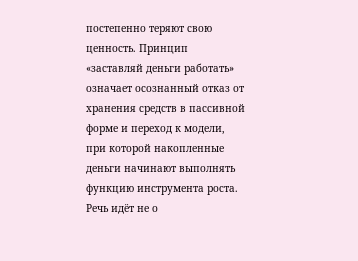постепенно теряют свою ценность. Принцип «заставляй деньги работать» означает осознанный отказ от хранения средств в пассивной форме и переход к модели, при которой накопленные деньги начинают выполнять функцию инструмента роста. Речь идёт не о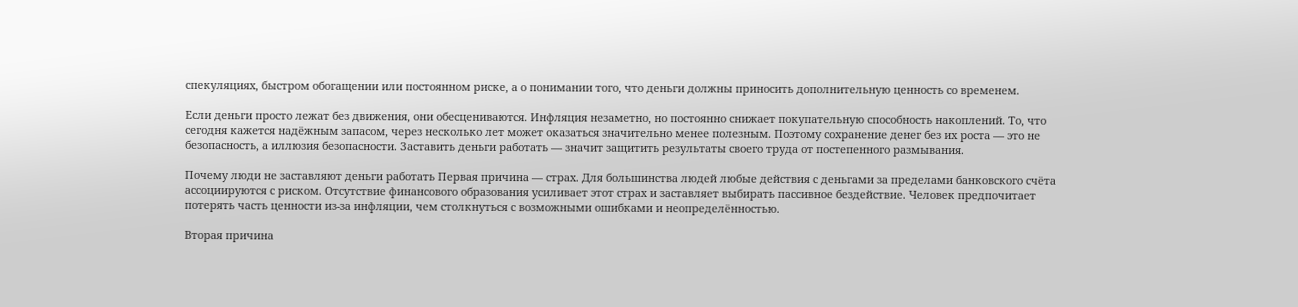спекуляциях, быстром обогащении или постоянном риске, а о понимании того, что деньги должны приносить дополнительную ценность со временем.

Если деньги просто лежат без движения, они обесцениваются. Инфляция незаметно, но постоянно снижает покупательную способность накоплений. То, что сегодня кажется надёжным запасом, через несколько лет может оказаться значительно менее полезным. Поэтому сохранение денег без их роста — это не безопасность, а иллюзия безопасности. Заставить деньги работать — значит защитить результаты своего труда от постепенного размывания.

Почему люди не заставляют деньги работать Первая причина — страх. Для большинства людей любые действия с деньгами за пределами банковского счёта ассоциируются с риском. Отсутствие финансового образования усиливает этот страх и заставляет выбирать пассивное бездействие. Человек предпочитает потерять часть ценности из-за инфляции, чем столкнуться с возможными ошибками и неопределённостью.

Вторая причина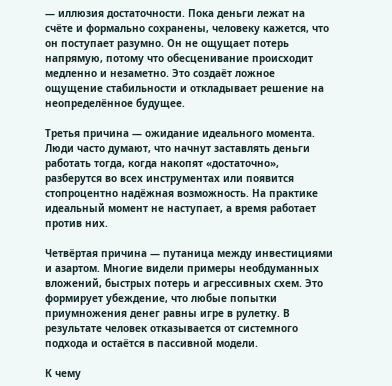— иллюзия достаточности. Пока деньги лежат на счёте и формально сохранены, человеку кажется, что он поступает разумно. Он не ощущает потерь напрямую, потому что обесценивание происходит медленно и незаметно. Это создаёт ложное ощущение стабильности и откладывает решение на неопределённое будущее.

Третья причина — ожидание идеального момента. Люди часто думают, что начнут заставлять деньги работать тогда, когда накопят «достаточно», разберутся во всех инструментах или появится стопроцентно надёжная возможность. На практике идеальный момент не наступает, а время работает против них.

Четвёртая причина — путаница между инвестициями и азартом. Многие видели примеры необдуманных вложений, быстрых потерь и агрессивных схем. Это формирует убеждение, что любые попытки приумножения денег равны игре в рулетку. В результате человек отказывается от системного подхода и остаётся в пассивной модели.

К чему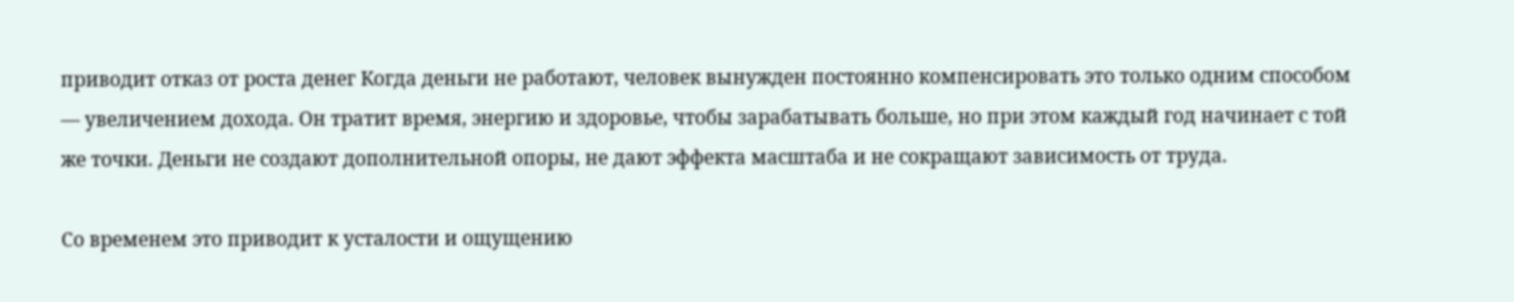приводит отказ от роста денег Когда деньги не работают, человек вынужден постоянно компенсировать это только одним способом — увеличением дохода. Он тратит время, энергию и здоровье, чтобы зарабатывать больше, но при этом каждый год начинает с той же точки. Деньги не создают дополнительной опоры, не дают эффекта масштаба и не сокращают зависимость от труда.

Со временем это приводит к усталости и ощущению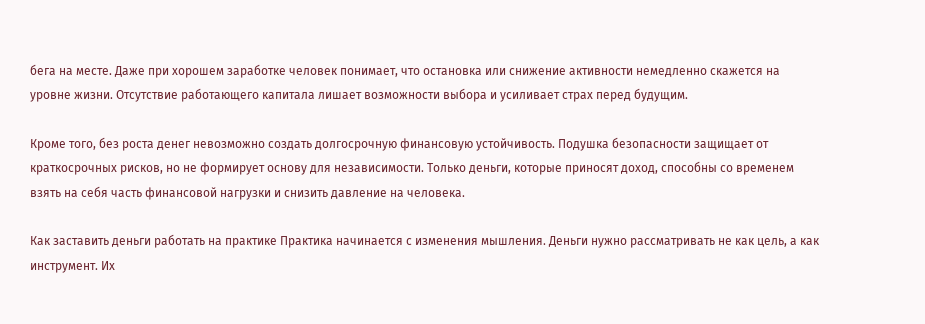бега на месте. Даже при хорошем заработке человек понимает, что остановка или снижение активности немедленно скажется на уровне жизни. Отсутствие работающего капитала лишает возможности выбора и усиливает страх перед будущим.

Кроме того, без роста денег невозможно создать долгосрочную финансовую устойчивость. Подушка безопасности защищает от краткосрочных рисков, но не формирует основу для независимости. Только деньги, которые приносят доход, способны со временем взять на себя часть финансовой нагрузки и снизить давление на человека.

Как заставить деньги работать на практике Практика начинается с изменения мышления. Деньги нужно рассматривать не как цель, а как инструмент. Их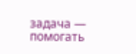задача — помогать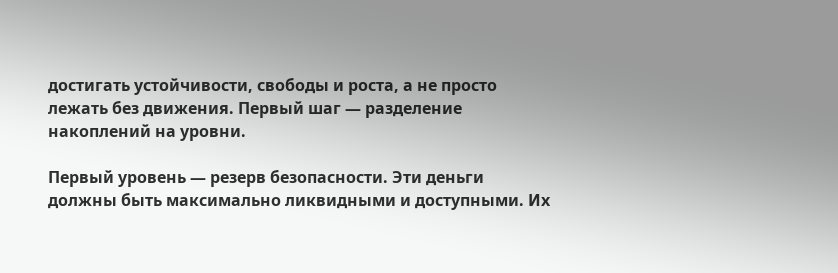достигать устойчивости, свободы и роста, а не просто лежать без движения. Первый шаг — разделение накоплений на уровни.

Первый уровень — резерв безопасности. Эти деньги должны быть максимально ликвидными и доступными. Их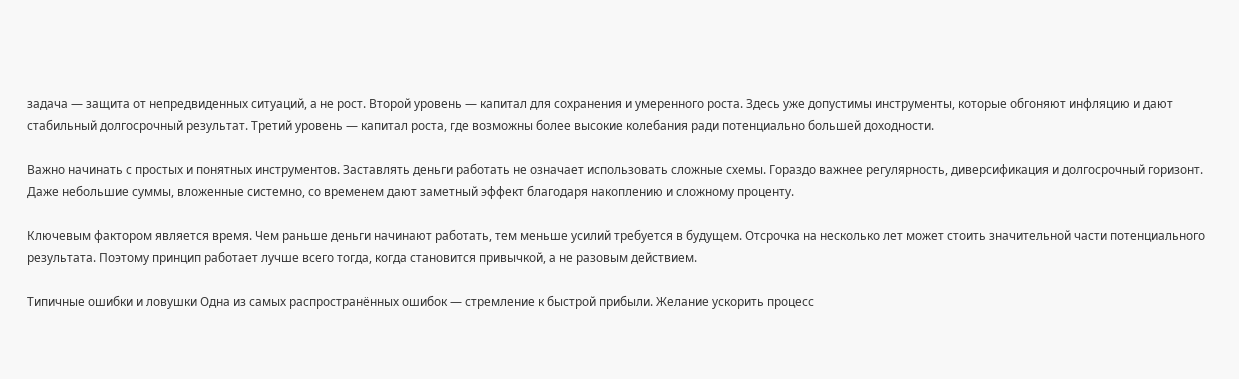задача — защита от непредвиденных ситуаций, а не рост. Второй уровень — капитал для сохранения и умеренного роста. Здесь уже допустимы инструменты, которые обгоняют инфляцию и дают стабильный долгосрочный результат. Третий уровень — капитал роста, где возможны более высокие колебания ради потенциально большей доходности.

Важно начинать с простых и понятных инструментов. Заставлять деньги работать не означает использовать сложные схемы. Гораздо важнее регулярность, диверсификация и долгосрочный горизонт. Даже небольшие суммы, вложенные системно, со временем дают заметный эффект благодаря накоплению и сложному проценту.

Ключевым фактором является время. Чем раньше деньги начинают работать, тем меньше усилий требуется в будущем. Отсрочка на несколько лет может стоить значительной части потенциального результата. Поэтому принцип работает лучше всего тогда, когда становится привычкой, а не разовым действием.

Типичные ошибки и ловушки Одна из самых распространённых ошибок — стремление к быстрой прибыли. Желание ускорить процесс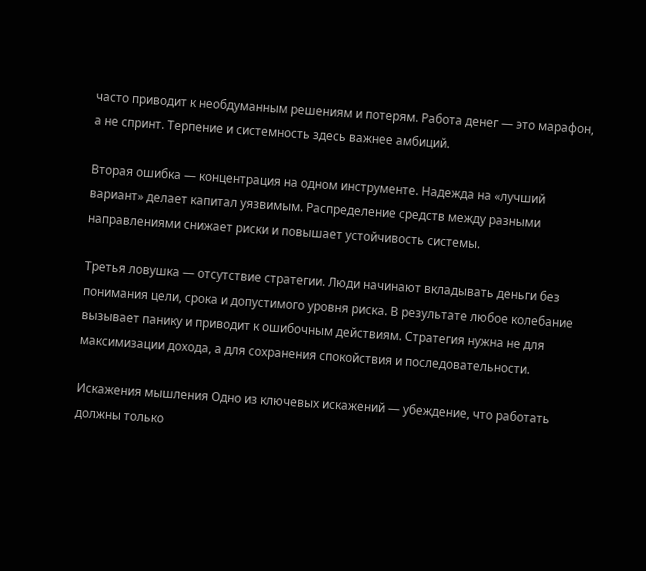часто приводит к необдуманным решениям и потерям. Работа денег — это марафон, а не спринт. Терпение и системность здесь важнее амбиций.

Вторая ошибка — концентрация на одном инструменте. Надежда на «лучший вариант» делает капитал уязвимым. Распределение средств между разными направлениями снижает риски и повышает устойчивость системы.

Третья ловушка — отсутствие стратегии. Люди начинают вкладывать деньги без понимания цели, срока и допустимого уровня риска. В результате любое колебание вызывает панику и приводит к ошибочным действиям. Стратегия нужна не для максимизации дохода, а для сохранения спокойствия и последовательности.

Искажения мышления Одно из ключевых искажений — убеждение, что работать должны только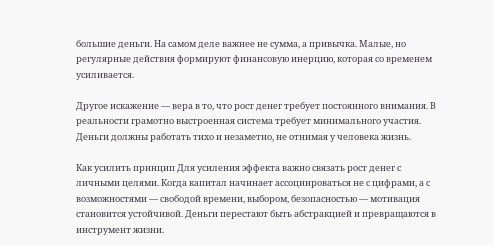большие деньги. На самом деле важнее не сумма, а привычка. Малые, но регулярные действия формируют финансовую инерцию, которая со временем усиливается.

Другое искажение — вера в то, что рост денег требует постоянного внимания. В реальности грамотно выстроенная система требует минимального участия. Деньги должны работать тихо и незаметно, не отнимая у человека жизнь.

Как усилить принцип Для усиления эффекта важно связать рост денег с личными целями. Когда капитал начинает ассоциироваться не с цифрами, а с возможностями — свободой времени, выбором, безопасностью — мотивация становится устойчивой. Деньги перестают быть абстракцией и превращаются в инструмент жизни.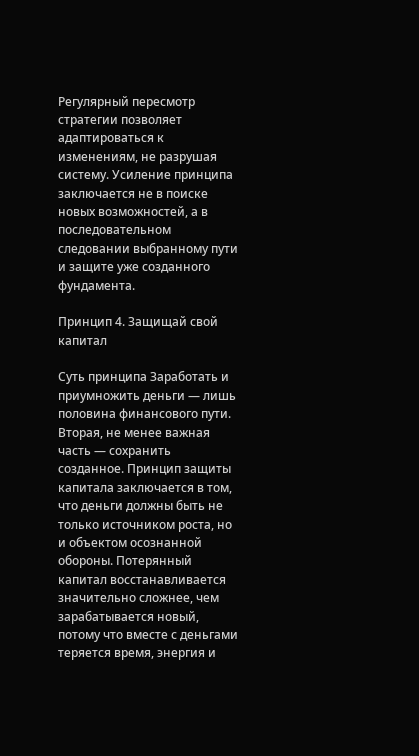Регулярный пересмотр стратегии позволяет адаптироваться к изменениям, не разрушая систему. Усиление принципа заключается не в поиске новых возможностей, а в последовательном следовании выбранному пути и защите уже созданного фундамента.

Принцип 4. Защищай свой капитал

Суть принципа Заработать и приумножить деньги — лишь половина финансового пути. Вторая, не менее важная часть — сохранить созданное. Принцип защиты капитала заключается в том, что деньги должны быть не только источником роста, но и объектом осознанной обороны. Потерянный капитал восстанавливается значительно сложнее, чем зарабатывается новый, потому что вместе с деньгами теряется время, энергия и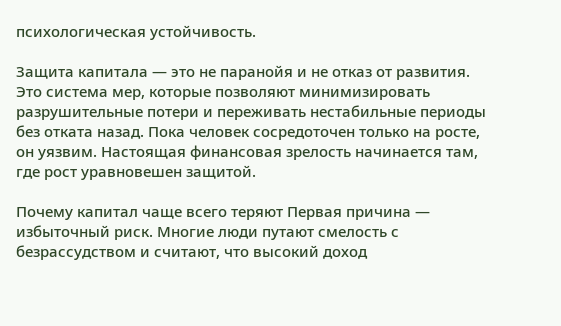психологическая устойчивость.

Защита капитала — это не паранойя и не отказ от развития. Это система мер, которые позволяют минимизировать разрушительные потери и переживать нестабильные периоды без отката назад. Пока человек сосредоточен только на росте, он уязвим. Настоящая финансовая зрелость начинается там, где рост уравновешен защитой.

Почему капитал чаще всего теряют Первая причина — избыточный риск. Многие люди путают смелость с безрассудством и считают, что высокий доход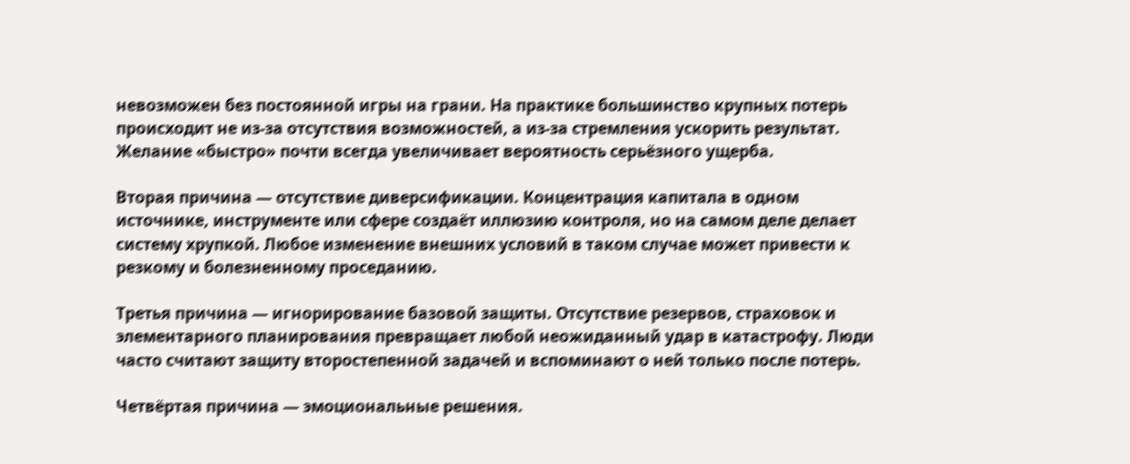невозможен без постоянной игры на грани. На практике большинство крупных потерь происходит не из-за отсутствия возможностей, а из-за стремления ускорить результат. Желание «быстро» почти всегда увеличивает вероятность серьёзного ущерба.

Вторая причина — отсутствие диверсификации. Концентрация капитала в одном источнике, инструменте или сфере создаёт иллюзию контроля, но на самом деле делает систему хрупкой. Любое изменение внешних условий в таком случае может привести к резкому и болезненному проседанию.

Третья причина — игнорирование базовой защиты. Отсутствие резервов, страховок и элементарного планирования превращает любой неожиданный удар в катастрофу. Люди часто считают защиту второстепенной задачей и вспоминают о ней только после потерь.

Четвёртая причина — эмоциональные решения.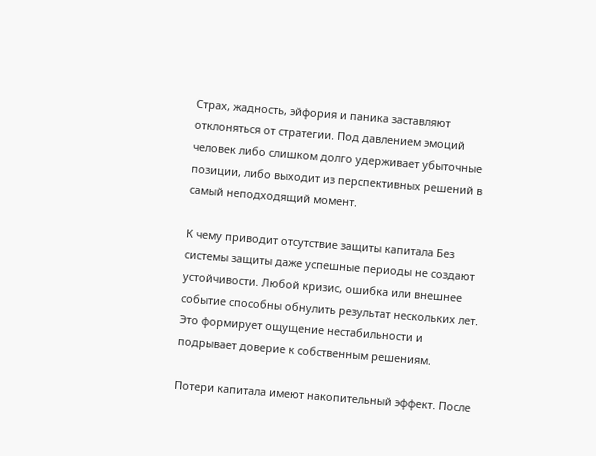Страх, жадность, эйфория и паника заставляют отклоняться от стратегии. Под давлением эмоций человек либо слишком долго удерживает убыточные позиции, либо выходит из перспективных решений в самый неподходящий момент.

К чему приводит отсутствие защиты капитала Без системы защиты даже успешные периоды не создают устойчивости. Любой кризис, ошибка или внешнее событие способны обнулить результат нескольких лет. Это формирует ощущение нестабильности и подрывает доверие к собственным решениям.

Потери капитала имеют накопительный эффект. После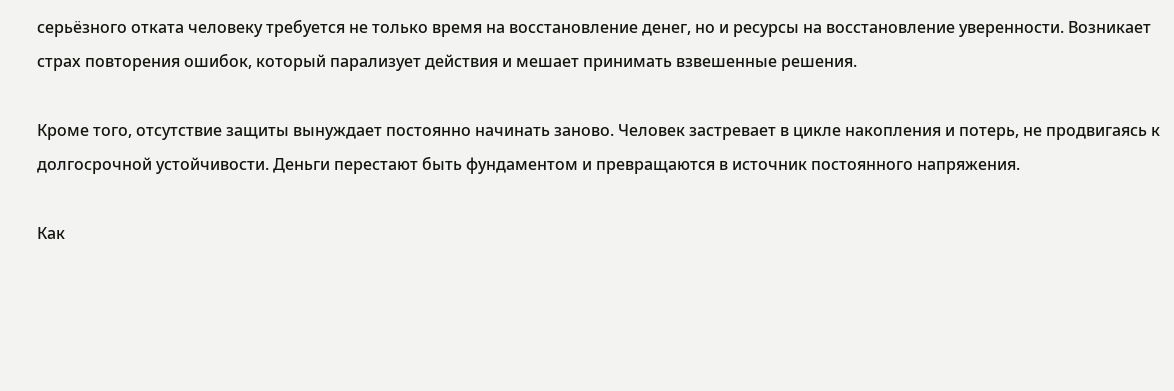серьёзного отката человеку требуется не только время на восстановление денег, но и ресурсы на восстановление уверенности. Возникает страх повторения ошибок, который парализует действия и мешает принимать взвешенные решения.

Кроме того, отсутствие защиты вынуждает постоянно начинать заново. Человек застревает в цикле накопления и потерь, не продвигаясь к долгосрочной устойчивости. Деньги перестают быть фундаментом и превращаются в источник постоянного напряжения.

Как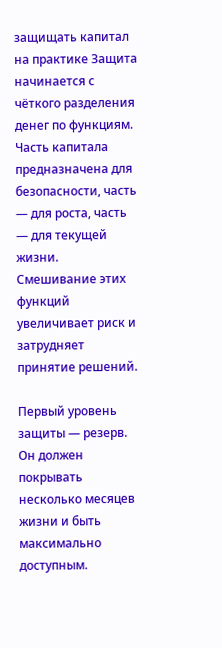защищать капитал на практике Защита начинается с чёткого разделения денег по функциям. Часть капитала предназначена для безопасности, часть — для роста, часть — для текущей жизни. Смешивание этих функций увеличивает риск и затрудняет принятие решений.

Первый уровень защиты — резерв. Он должен покрывать несколько месяцев жизни и быть максимально доступным.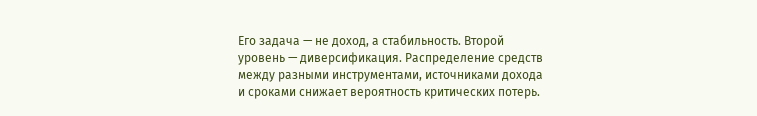Его задача — не доход, а стабильность. Второй уровень — диверсификация. Распределение средств между разными инструментами, источниками дохода и сроками снижает вероятность критических потерь.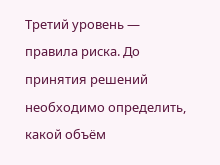Третий уровень — правила риска. До принятия решений необходимо определить, какой объём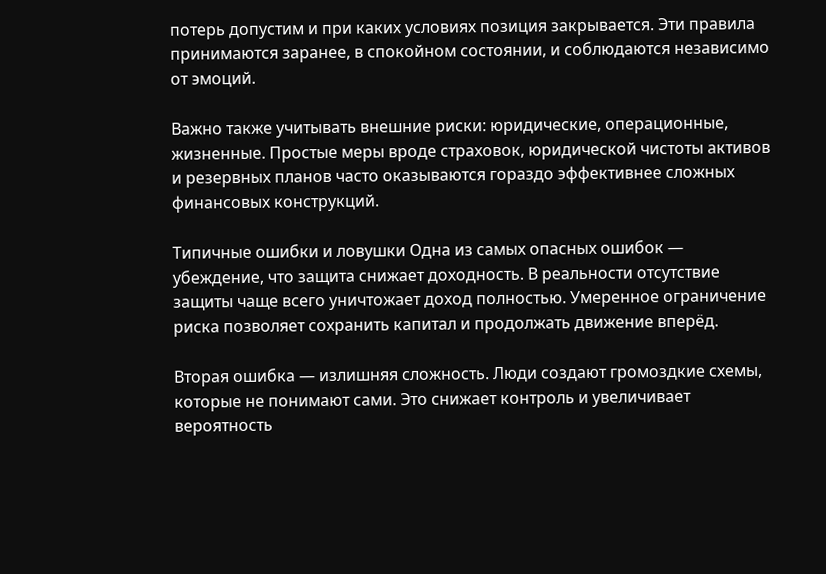потерь допустим и при каких условиях позиция закрывается. Эти правила принимаются заранее, в спокойном состоянии, и соблюдаются независимо от эмоций.

Важно также учитывать внешние риски: юридические, операционные, жизненные. Простые меры вроде страховок, юридической чистоты активов и резервных планов часто оказываются гораздо эффективнее сложных финансовых конструкций.

Типичные ошибки и ловушки Одна из самых опасных ошибок — убеждение, что защита снижает доходность. В реальности отсутствие защиты чаще всего уничтожает доход полностью. Умеренное ограничение риска позволяет сохранить капитал и продолжать движение вперёд.

Вторая ошибка — излишняя сложность. Люди создают громоздкие схемы, которые не понимают сами. Это снижает контроль и увеличивает вероятность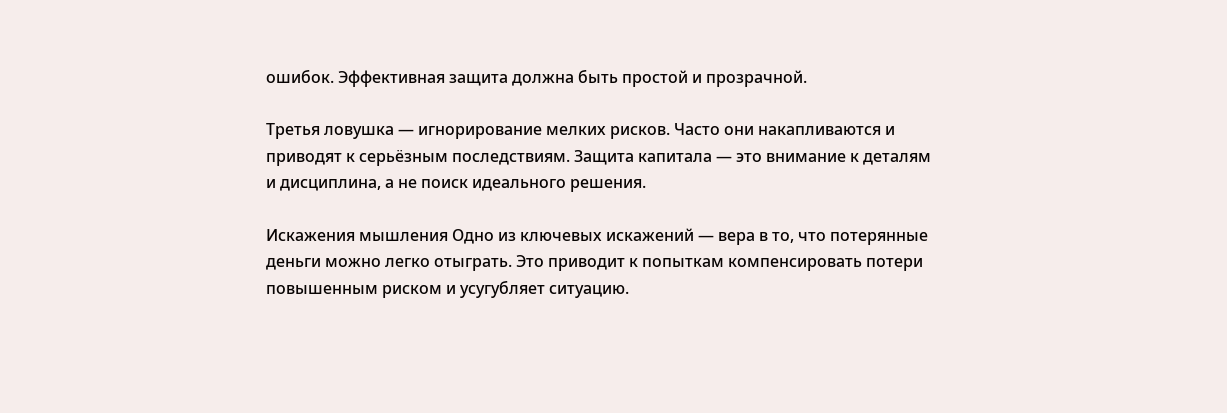ошибок. Эффективная защита должна быть простой и прозрачной.

Третья ловушка — игнорирование мелких рисков. Часто они накапливаются и приводят к серьёзным последствиям. Защита капитала — это внимание к деталям и дисциплина, а не поиск идеального решения.

Искажения мышления Одно из ключевых искажений — вера в то, что потерянные деньги можно легко отыграть. Это приводит к попыткам компенсировать потери повышенным риском и усугубляет ситуацию.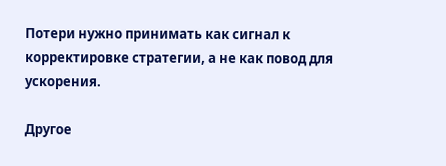Потери нужно принимать как сигнал к корректировке стратегии, а не как повод для ускорения.

Другое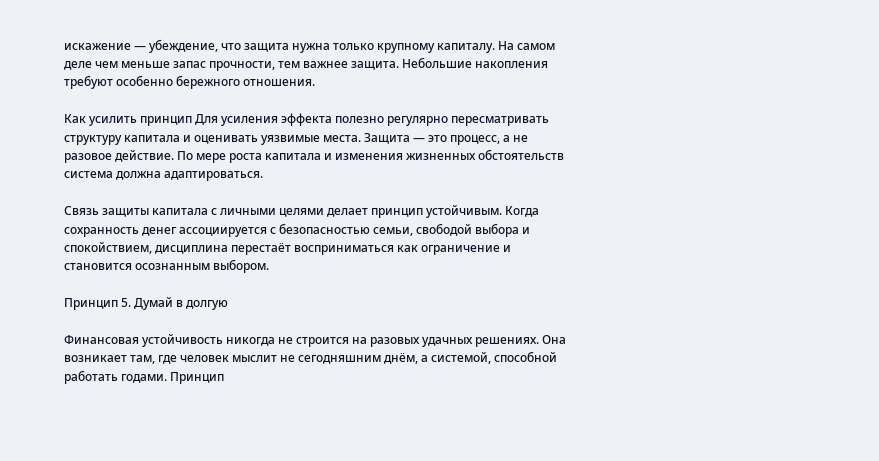искажение — убеждение, что защита нужна только крупному капиталу. На самом деле чем меньше запас прочности, тем важнее защита. Небольшие накопления требуют особенно бережного отношения.

Как усилить принцип Для усиления эффекта полезно регулярно пересматривать структуру капитала и оценивать уязвимые места. Защита — это процесс, а не разовое действие. По мере роста капитала и изменения жизненных обстоятельств система должна адаптироваться.

Связь защиты капитала с личными целями делает принцип устойчивым. Когда сохранность денег ассоциируется с безопасностью семьи, свободой выбора и спокойствием, дисциплина перестаёт восприниматься как ограничение и становится осознанным выбором.

Принцип 5. Думай в долгую

Финансовая устойчивость никогда не строится на разовых удачных решениях. Она возникает там, где человек мыслит не сегодняшним днём, а системой, способной работать годами. Принцип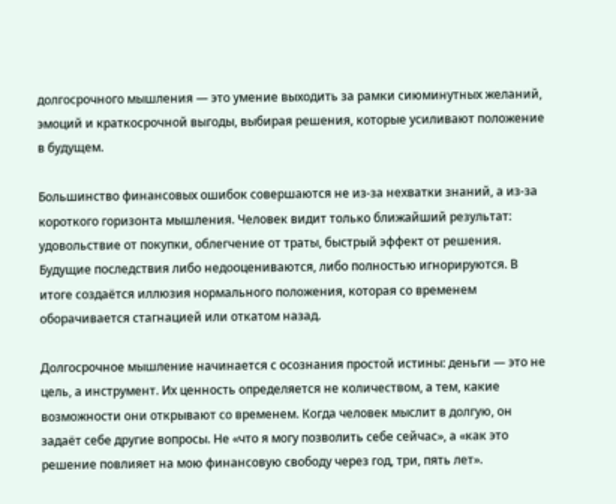долгосрочного мышления — это умение выходить за рамки сиюминутных желаний, эмоций и краткосрочной выгоды, выбирая решения, которые усиливают положение в будущем.

Большинство финансовых ошибок совершаются не из‑за нехватки знаний, а из‑за короткого горизонта мышления. Человек видит только ближайший результат: удовольствие от покупки, облегчение от траты, быстрый эффект от решения. Будущие последствия либо недооцениваются, либо полностью игнорируются. В итоге создаётся иллюзия нормального положения, которая со временем оборачивается стагнацией или откатом назад.

Долгосрочное мышление начинается с осознания простой истины: деньги — это не цель, а инструмент. Их ценность определяется не количеством, а тем, какие возможности они открывают со временем. Когда человек мыслит в долгую, он задаёт себе другие вопросы. Не «что я могу позволить себе сейчас», а «как это решение повлияет на мою финансовую свободу через год, три, пять лет».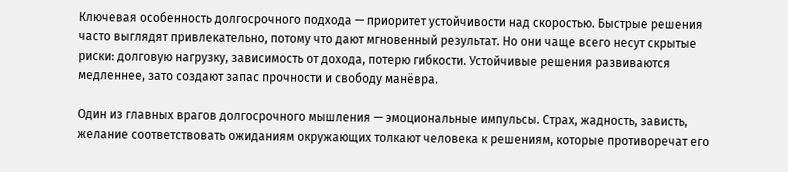Ключевая особенность долгосрочного подхода — приоритет устойчивости над скоростью. Быстрые решения часто выглядят привлекательно, потому что дают мгновенный результат. Но они чаще всего несут скрытые риски: долговую нагрузку, зависимость от дохода, потерю гибкости. Устойчивые решения развиваются медленнее, зато создают запас прочности и свободу манёвра.

Один из главных врагов долгосрочного мышления — эмоциональные импульсы. Страх, жадность, зависть, желание соответствовать ожиданиям окружающих толкают человека к решениям, которые противоречат его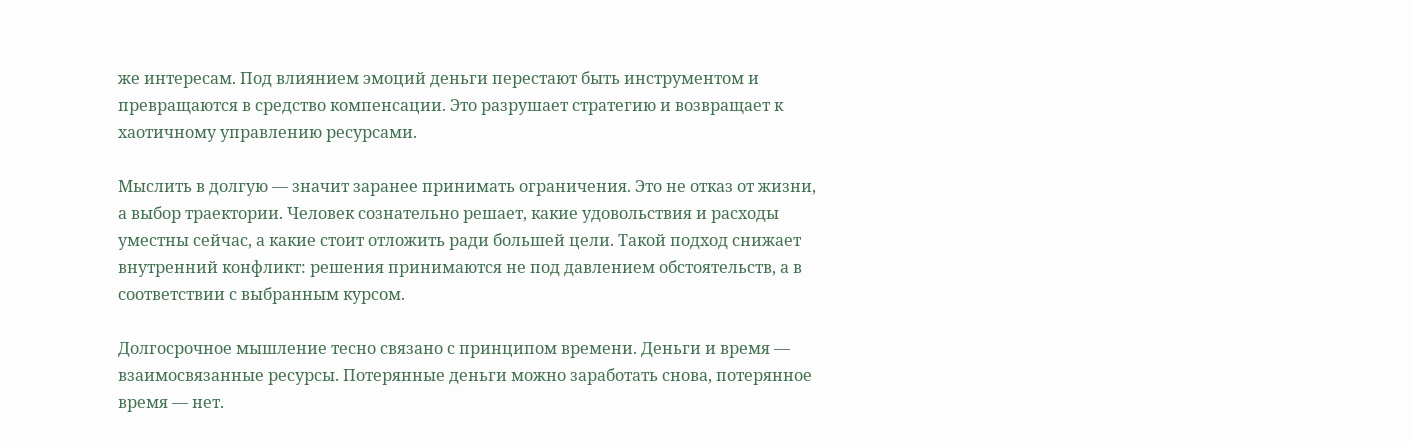же интересам. Под влиянием эмоций деньги перестают быть инструментом и превращаются в средство компенсации. Это разрушает стратегию и возвращает к хаотичному управлению ресурсами.

Мыслить в долгую — значит заранее принимать ограничения. Это не отказ от жизни, а выбор траектории. Человек сознательно решает, какие удовольствия и расходы уместны сейчас, а какие стоит отложить ради большей цели. Такой подход снижает внутренний конфликт: решения принимаются не под давлением обстоятельств, а в соответствии с выбранным курсом.

Долгосрочное мышление тесно связано с принципом времени. Деньги и время — взаимосвязанные ресурсы. Потерянные деньги можно заработать снова, потерянное время — нет.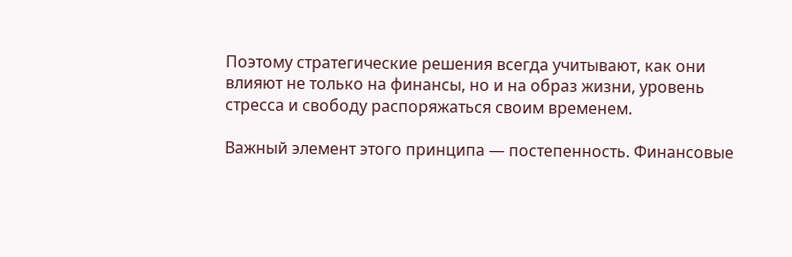Поэтому стратегические решения всегда учитывают, как они влияют не только на финансы, но и на образ жизни, уровень стресса и свободу распоряжаться своим временем.

Важный элемент этого принципа — постепенность. Финансовые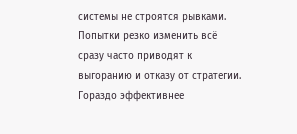системы не строятся рывками. Попытки резко изменить всё сразу часто приводят к выгоранию и отказу от стратегии. Гораздо эффективнее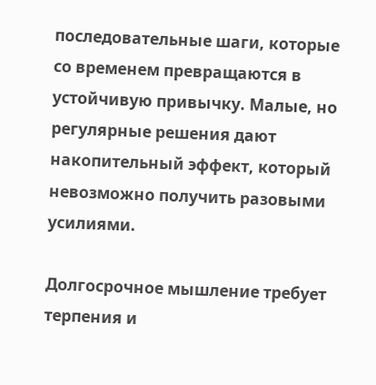последовательные шаги, которые со временем превращаются в устойчивую привычку. Малые, но регулярные решения дают накопительный эффект, который невозможно получить разовыми усилиями.

Долгосрочное мышление требует терпения и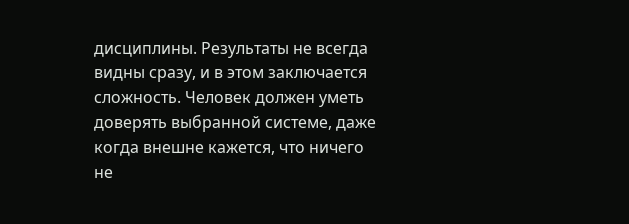дисциплины. Результаты не всегда видны сразу, и в этом заключается сложность. Человек должен уметь доверять выбранной системе, даже когда внешне кажется, что ничего не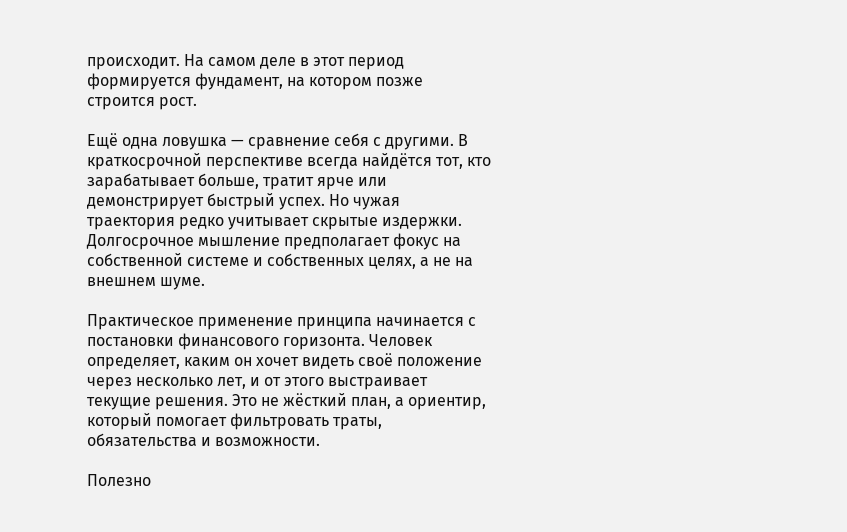происходит. На самом деле в этот период формируется фундамент, на котором позже строится рост.

Ещё одна ловушка — сравнение себя с другими. В краткосрочной перспективе всегда найдётся тот, кто зарабатывает больше, тратит ярче или демонстрирует быстрый успех. Но чужая траектория редко учитывает скрытые издержки. Долгосрочное мышление предполагает фокус на собственной системе и собственных целях, а не на внешнем шуме.

Практическое применение принципа начинается с постановки финансового горизонта. Человек определяет, каким он хочет видеть своё положение через несколько лет, и от этого выстраивает текущие решения. Это не жёсткий план, а ориентир, который помогает фильтровать траты, обязательства и возможности.

Полезно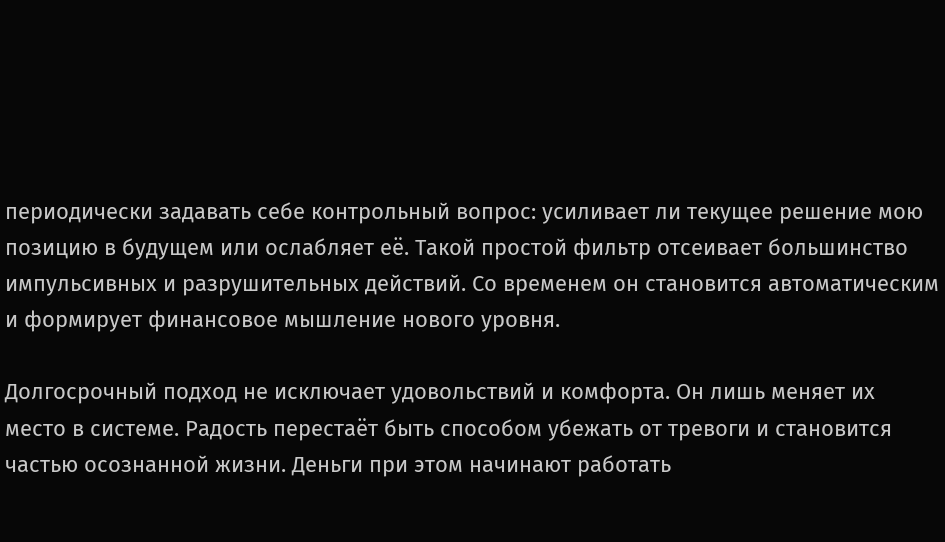периодически задавать себе контрольный вопрос: усиливает ли текущее решение мою позицию в будущем или ослабляет её. Такой простой фильтр отсеивает большинство импульсивных и разрушительных действий. Со временем он становится автоматическим и формирует финансовое мышление нового уровня.

Долгосрочный подход не исключает удовольствий и комфорта. Он лишь меняет их место в системе. Радость перестаёт быть способом убежать от тревоги и становится частью осознанной жизни. Деньги при этом начинают работать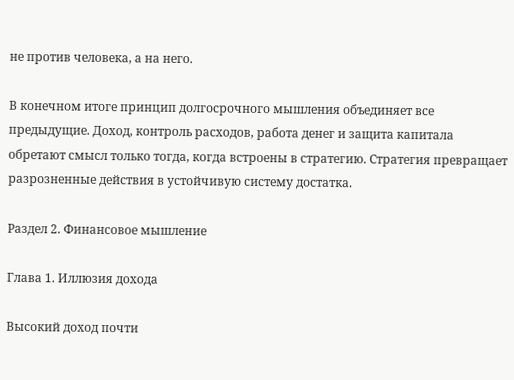не против человека, а на него.

В конечном итоге принцип долгосрочного мышления объединяет все предыдущие. Доход, контроль расходов, работа денег и защита капитала обретают смысл только тогда, когда встроены в стратегию. Стратегия превращает разрозненные действия в устойчивую систему достатка.

Раздел 2. Финансовое мышление

Глава 1. Иллюзия дохода

Высокий доход почти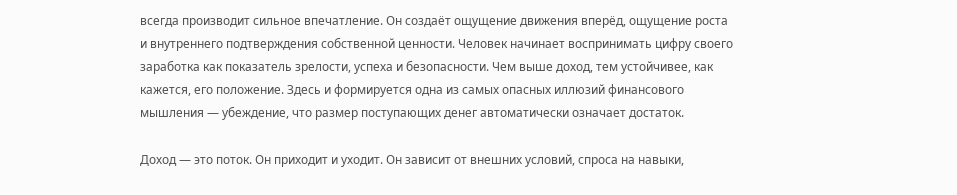всегда производит сильное впечатление. Он создаёт ощущение движения вперёд, ощущение роста и внутреннего подтверждения собственной ценности. Человек начинает воспринимать цифру своего заработка как показатель зрелости, успеха и безопасности. Чем выше доход, тем устойчивее, как кажется, его положение. Здесь и формируется одна из самых опасных иллюзий финансового мышления — убеждение, что размер поступающих денег автоматически означает достаток.

Доход — это поток. Он приходит и уходит. Он зависит от внешних условий, спроса на навыки,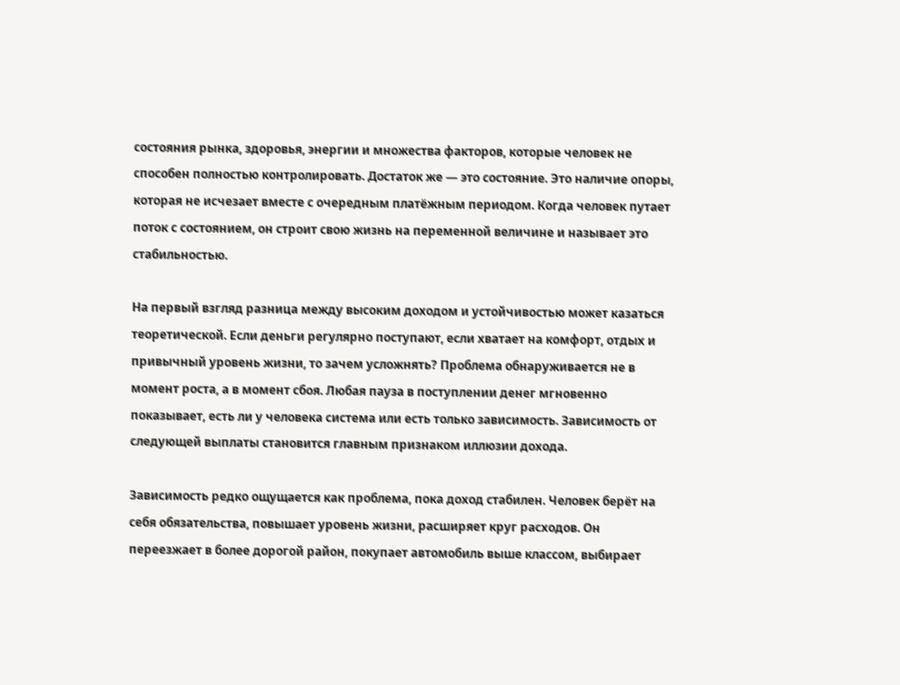состояния рынка, здоровья, энергии и множества факторов, которые человек не способен полностью контролировать. Достаток же — это состояние. Это наличие опоры, которая не исчезает вместе с очередным платёжным периодом. Когда человек путает поток с состоянием, он строит свою жизнь на переменной величине и называет это стабильностью.

На первый взгляд разница между высоким доходом и устойчивостью может казаться теоретической. Если деньги регулярно поступают, если хватает на комфорт, отдых и привычный уровень жизни, то зачем усложнять? Проблема обнаруживается не в момент роста, а в момент сбоя. Любая пауза в поступлении денег мгновенно показывает, есть ли у человека система или есть только зависимость. Зависимость от следующей выплаты становится главным признаком иллюзии дохода.

Зависимость редко ощущается как проблема, пока доход стабилен. Человек берёт на себя обязательства, повышает уровень жизни, расширяет круг расходов. Он переезжает в более дорогой район, покупает автомобиль выше классом, выбирает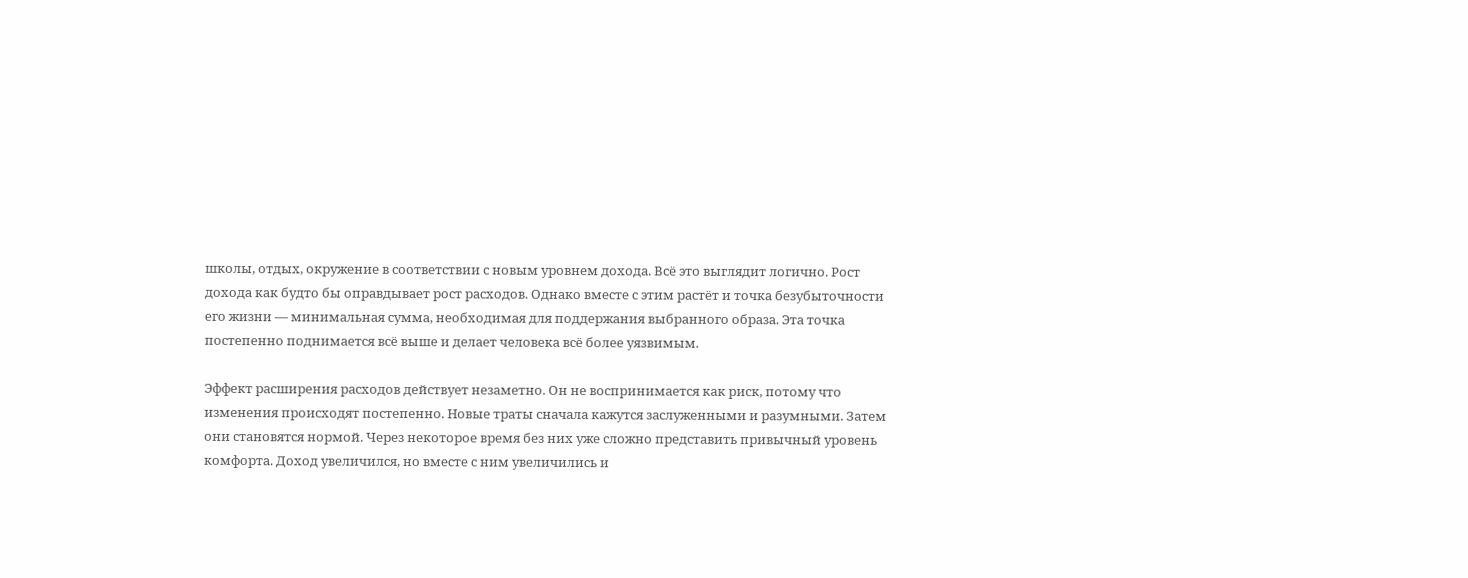школы, отдых, окружение в соответствии с новым уровнем дохода. Всё это выглядит логично. Рост дохода как будто бы оправдывает рост расходов. Однако вместе с этим растёт и точка безубыточности его жизни — минимальная сумма, необходимая для поддержания выбранного образа. Эта точка постепенно поднимается всё выше и делает человека всё более уязвимым.

Эффект расширения расходов действует незаметно. Он не воспринимается как риск, потому что изменения происходят постепенно. Новые траты сначала кажутся заслуженными и разумными. Затем они становятся нормой. Через некоторое время без них уже сложно представить привычный уровень комфорта. Доход увеличился, но вместе с ним увеличились и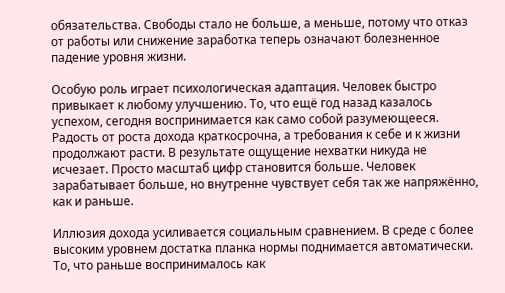обязательства. Свободы стало не больше, а меньше, потому что отказ от работы или снижение заработка теперь означают болезненное падение уровня жизни.

Особую роль играет психологическая адаптация. Человек быстро привыкает к любому улучшению. То, что ещё год назад казалось успехом, сегодня воспринимается как само собой разумеющееся. Радость от роста дохода краткосрочна, а требования к себе и к жизни продолжают расти. В результате ощущение нехватки никуда не исчезает. Просто масштаб цифр становится больше. Человек зарабатывает больше, но внутренне чувствует себя так же напряжённо, как и раньше.

Иллюзия дохода усиливается социальным сравнением. В среде с более высоким уровнем достатка планка нормы поднимается автоматически. То, что раньше воспринималось как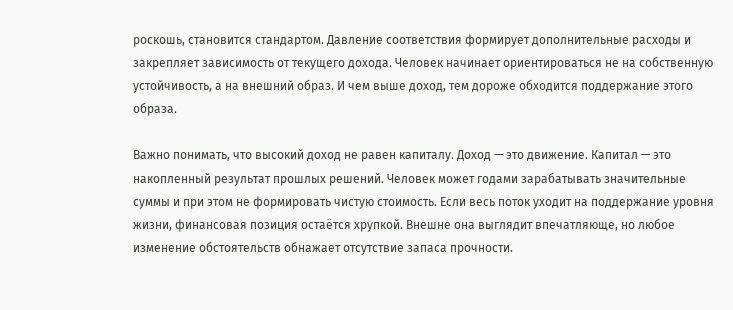роскошь, становится стандартом. Давление соответствия формирует дополнительные расходы и закрепляет зависимость от текущего дохода. Человек начинает ориентироваться не на собственную устойчивость, а на внешний образ. И чем выше доход, тем дороже обходится поддержание этого образа.

Важно понимать, что высокий доход не равен капиталу. Доход — это движение. Капитал — это накопленный результат прошлых решений. Человек может годами зарабатывать значительные суммы и при этом не формировать чистую стоимость. Если весь поток уходит на поддержание уровня жизни, финансовая позиция остаётся хрупкой. Внешне она выглядит впечатляюще, но любое изменение обстоятельств обнажает отсутствие запаса прочности.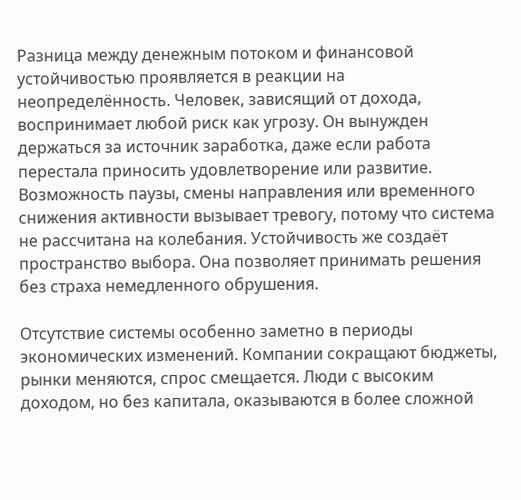Разница между денежным потоком и финансовой устойчивостью проявляется в реакции на неопределённость. Человек, зависящий от дохода, воспринимает любой риск как угрозу. Он вынужден держаться за источник заработка, даже если работа перестала приносить удовлетворение или развитие. Возможность паузы, смены направления или временного снижения активности вызывает тревогу, потому что система не рассчитана на колебания. Устойчивость же создаёт пространство выбора. Она позволяет принимать решения без страха немедленного обрушения.

Отсутствие системы особенно заметно в периоды экономических изменений. Компании сокращают бюджеты, рынки меняются, спрос смещается. Люди с высоким доходом, но без капитала, оказываются в более сложной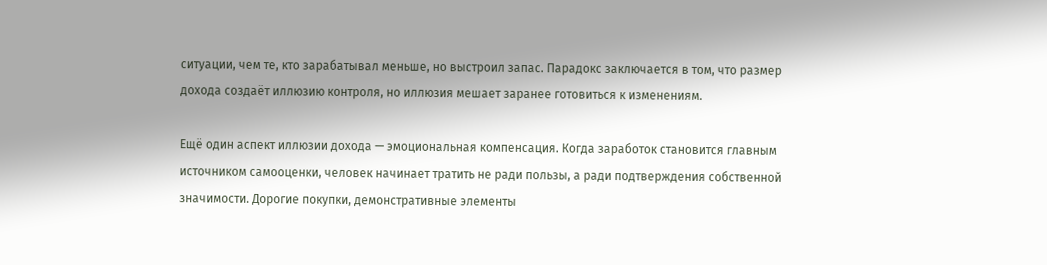ситуации, чем те, кто зарабатывал меньше, но выстроил запас. Парадокс заключается в том, что размер дохода создаёт иллюзию контроля, но иллюзия мешает заранее готовиться к изменениям.

Ещё один аспект иллюзии дохода — эмоциональная компенсация. Когда заработок становится главным источником самооценки, человек начинает тратить не ради пользы, а ради подтверждения собственной значимости. Дорогие покупки, демонстративные элементы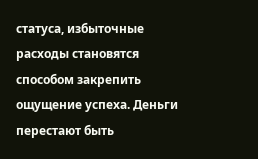статуса, избыточные расходы становятся способом закрепить ощущение успеха. Деньги перестают быть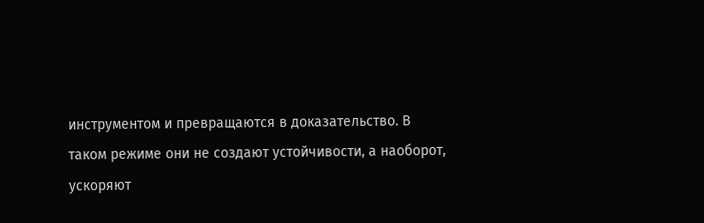инструментом и превращаются в доказательство. В таком режиме они не создают устойчивости, а наоборот, ускоряют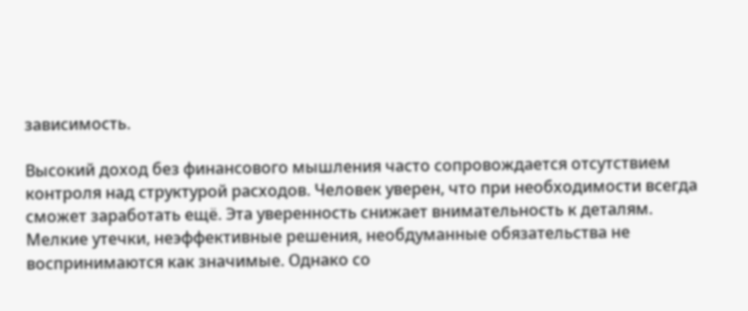зависимость.

Высокий доход без финансового мышления часто сопровождается отсутствием контроля над структурой расходов. Человек уверен, что при необходимости всегда сможет заработать ещё. Эта уверенность снижает внимательность к деталям. Мелкие утечки, неэффективные решения, необдуманные обязательства не воспринимаются как значимые. Однако со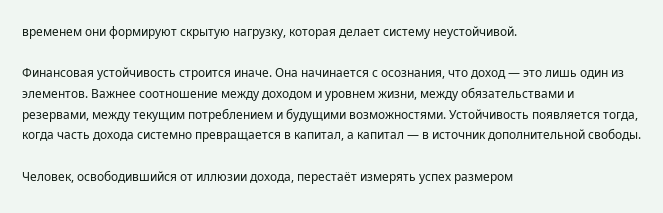временем они формируют скрытую нагрузку, которая делает систему неустойчивой.

Финансовая устойчивость строится иначе. Она начинается с осознания, что доход — это лишь один из элементов. Важнее соотношение между доходом и уровнем жизни, между обязательствами и резервами, между текущим потреблением и будущими возможностями. Устойчивость появляется тогда, когда часть дохода системно превращается в капитал, а капитал — в источник дополнительной свободы.

Человек, освободившийся от иллюзии дохода, перестаёт измерять успех размером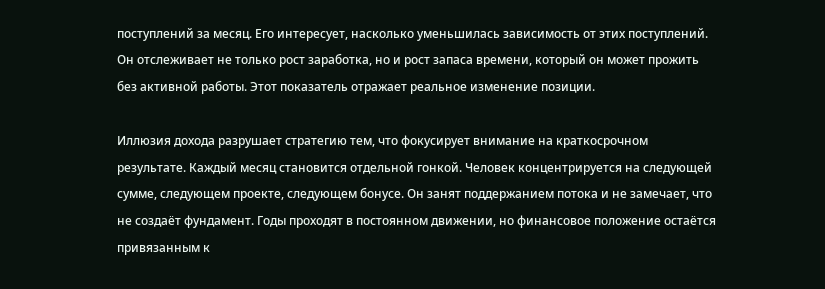поступлений за месяц. Его интересует, насколько уменьшилась зависимость от этих поступлений. Он отслеживает не только рост заработка, но и рост запаса времени, который он может прожить без активной работы. Этот показатель отражает реальное изменение позиции.

Иллюзия дохода разрушает стратегию тем, что фокусирует внимание на краткосрочном результате. Каждый месяц становится отдельной гонкой. Человек концентрируется на следующей сумме, следующем проекте, следующем бонусе. Он занят поддержанием потока и не замечает, что не создаёт фундамент. Годы проходят в постоянном движении, но финансовое положение остаётся привязанным к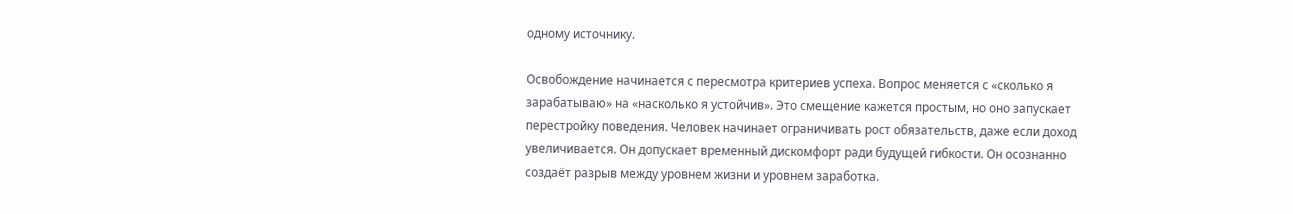одному источнику.

Освобождение начинается с пересмотра критериев успеха. Вопрос меняется с «сколько я зарабатываю» на «насколько я устойчив». Это смещение кажется простым, но оно запускает перестройку поведения. Человек начинает ограничивать рост обязательств, даже если доход увеличивается. Он допускает временный дискомфорт ради будущей гибкости. Он осознанно создаёт разрыв между уровнем жизни и уровнем заработка.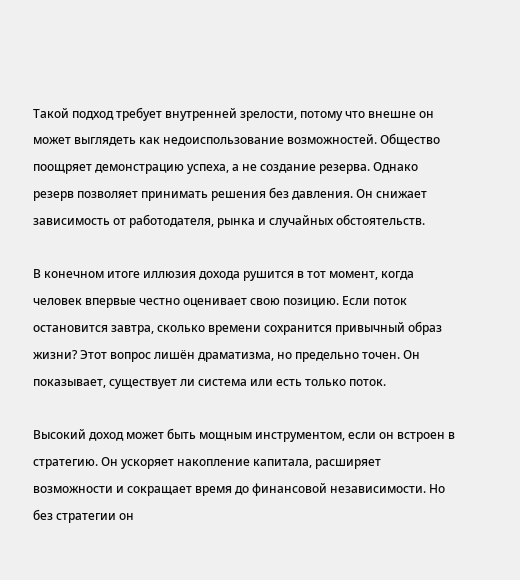Такой подход требует внутренней зрелости, потому что внешне он может выглядеть как недоиспользование возможностей. Общество поощряет демонстрацию успеха, а не создание резерва. Однако резерв позволяет принимать решения без давления. Он снижает зависимость от работодателя, рынка и случайных обстоятельств.

В конечном итоге иллюзия дохода рушится в тот момент, когда человек впервые честно оценивает свою позицию. Если поток остановится завтра, сколько времени сохранится привычный образ жизни? Этот вопрос лишён драматизма, но предельно точен. Он показывает, существует ли система или есть только поток.

Высокий доход может быть мощным инструментом, если он встроен в стратегию. Он ускоряет накопление капитала, расширяет возможности и сокращает время до финансовой независимости. Но без стратегии он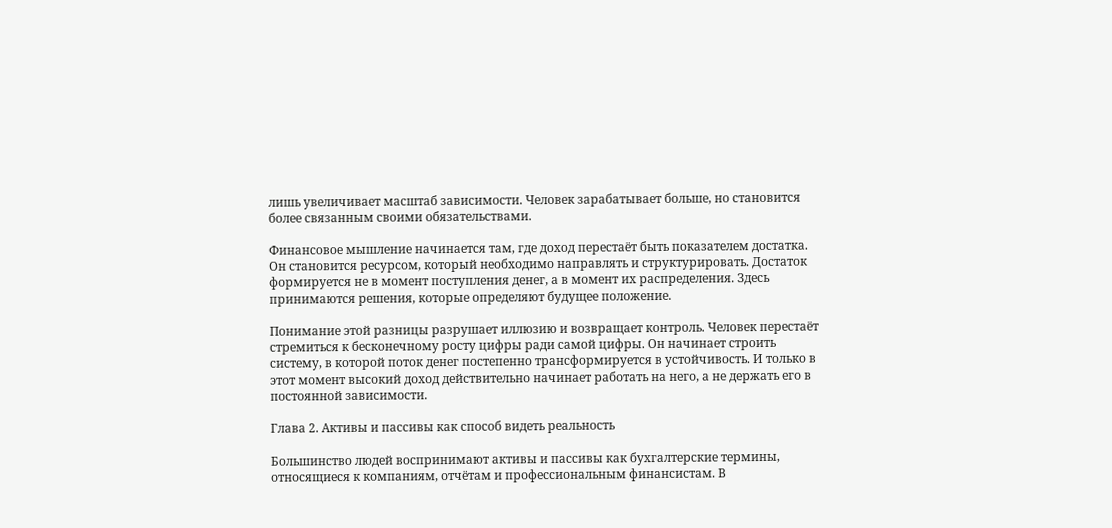лишь увеличивает масштаб зависимости. Человек зарабатывает больше, но становится более связанным своими обязательствами.

Финансовое мышление начинается там, где доход перестаёт быть показателем достатка. Он становится ресурсом, который необходимо направлять и структурировать. Достаток формируется не в момент поступления денег, а в момент их распределения. Здесь принимаются решения, которые определяют будущее положение.

Понимание этой разницы разрушает иллюзию и возвращает контроль. Человек перестаёт стремиться к бесконечному росту цифры ради самой цифры. Он начинает строить систему, в которой поток денег постепенно трансформируется в устойчивость. И только в этот момент высокий доход действительно начинает работать на него, а не держать его в постоянной зависимости.

Глава 2. Активы и пассивы как способ видеть реальность

Большинство людей воспринимают активы и пассивы как бухгалтерские термины, относящиеся к компаниям, отчётам и профессиональным финансистам. В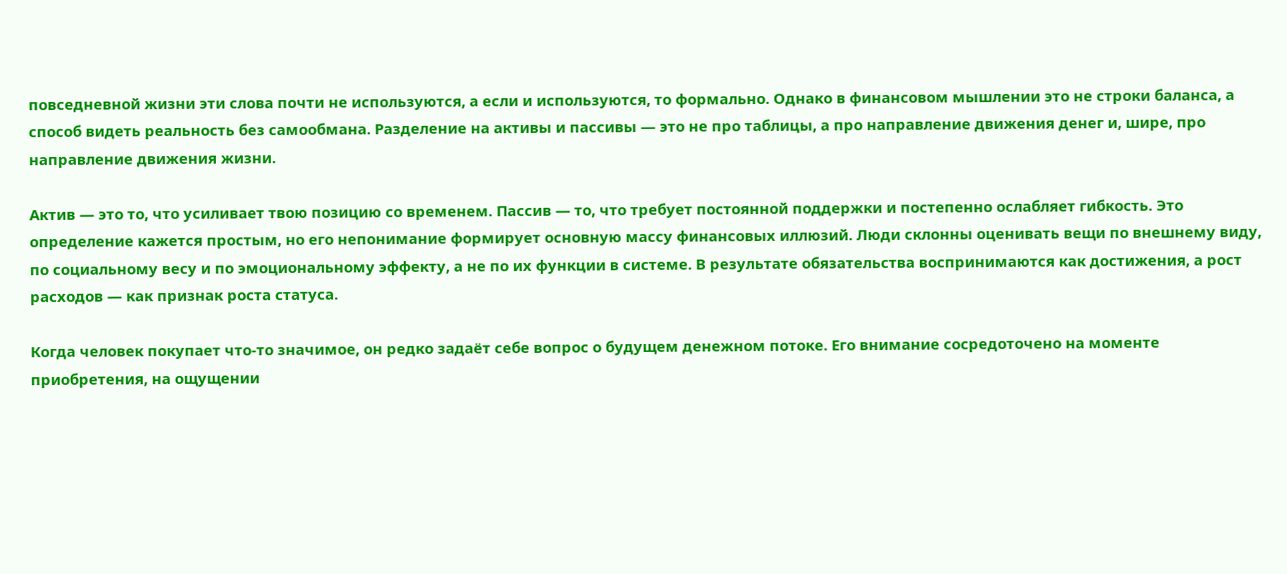повседневной жизни эти слова почти не используются, а если и используются, то формально. Однако в финансовом мышлении это не строки баланса, а способ видеть реальность без самообмана. Разделение на активы и пассивы — это не про таблицы, а про направление движения денег и, шире, про направление движения жизни.

Актив — это то, что усиливает твою позицию со временем. Пассив — то, что требует постоянной поддержки и постепенно ослабляет гибкость. Это определение кажется простым, но его непонимание формирует основную массу финансовых иллюзий. Люди склонны оценивать вещи по внешнему виду, по социальному весу и по эмоциональному эффекту, а не по их функции в системе. В результате обязательства воспринимаются как достижения, а рост расходов — как признак роста статуса.

Когда человек покупает что‑то значимое, он редко задаёт себе вопрос о будущем денежном потоке. Его внимание сосредоточено на моменте приобретения, на ощущении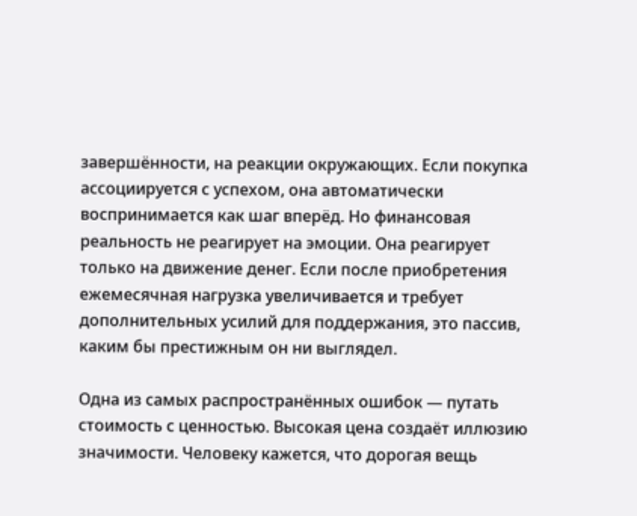завершённости, на реакции окружающих. Если покупка ассоциируется с успехом, она автоматически воспринимается как шаг вперёд. Но финансовая реальность не реагирует на эмоции. Она реагирует только на движение денег. Если после приобретения ежемесячная нагрузка увеличивается и требует дополнительных усилий для поддержания, это пассив, каким бы престижным он ни выглядел.

Одна из самых распространённых ошибок — путать стоимость с ценностью. Высокая цена создаёт иллюзию значимости. Человеку кажется, что дорогая вещь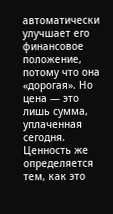автоматически улучшает его финансовое положение, потому что она «дорогая». Но цена — это лишь сумма, уплаченная сегодня. Ценность же определяется тем, как это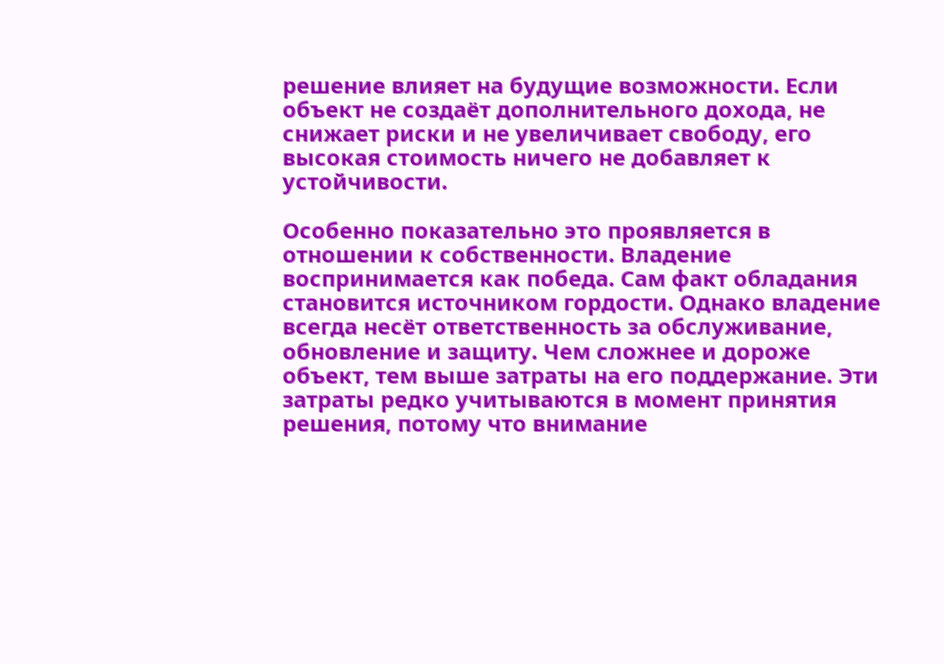решение влияет на будущие возможности. Если объект не создаёт дополнительного дохода, не снижает риски и не увеличивает свободу, его высокая стоимость ничего не добавляет к устойчивости.

Особенно показательно это проявляется в отношении к собственности. Владение воспринимается как победа. Сам факт обладания становится источником гордости. Однако владение всегда несёт ответственность за обслуживание, обновление и защиту. Чем сложнее и дороже объект, тем выше затраты на его поддержание. Эти затраты редко учитываются в момент принятия решения, потому что внимание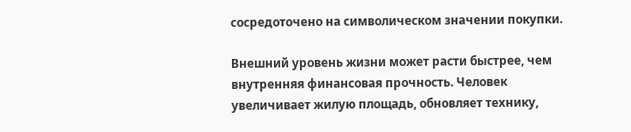сосредоточено на символическом значении покупки.

Внешний уровень жизни может расти быстрее, чем внутренняя финансовая прочность. Человек увеличивает жилую площадь, обновляет технику,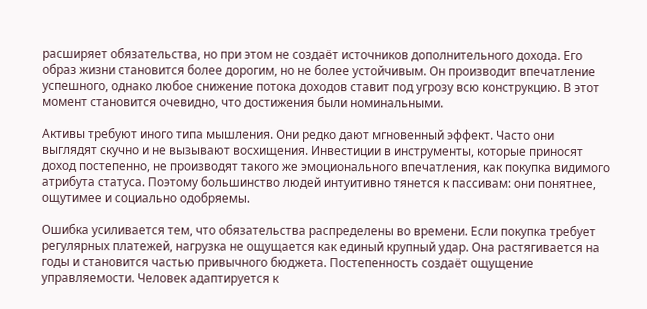расширяет обязательства, но при этом не создаёт источников дополнительного дохода. Его образ жизни становится более дорогим, но не более устойчивым. Он производит впечатление успешного, однако любое снижение потока доходов ставит под угрозу всю конструкцию. В этот момент становится очевидно, что достижения были номинальными.

Активы требуют иного типа мышления. Они редко дают мгновенный эффект. Часто они выглядят скучно и не вызывают восхищения. Инвестиции в инструменты, которые приносят доход постепенно, не производят такого же эмоционального впечатления, как покупка видимого атрибута статуса. Поэтому большинство людей интуитивно тянется к пассивам: они понятнее, ощутимее и социально одобряемы.

Ошибка усиливается тем, что обязательства распределены во времени. Если покупка требует регулярных платежей, нагрузка не ощущается как единый крупный удар. Она растягивается на годы и становится частью привычного бюджета. Постепенность создаёт ощущение управляемости. Человек адаптируется к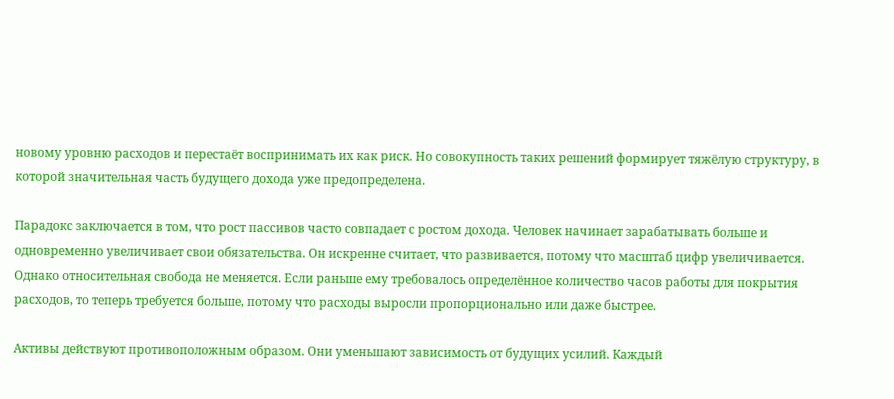новому уровню расходов и перестаёт воспринимать их как риск. Но совокупность таких решений формирует тяжёлую структуру, в которой значительная часть будущего дохода уже предопределена.

Парадокс заключается в том, что рост пассивов часто совпадает с ростом дохода. Человек начинает зарабатывать больше и одновременно увеличивает свои обязательства. Он искренне считает, что развивается, потому что масштаб цифр увеличивается. Однако относительная свобода не меняется. Если раньше ему требовалось определённое количество часов работы для покрытия расходов, то теперь требуется больше, потому что расходы выросли пропорционально или даже быстрее.

Активы действуют противоположным образом. Они уменьшают зависимость от будущих усилий. Каждый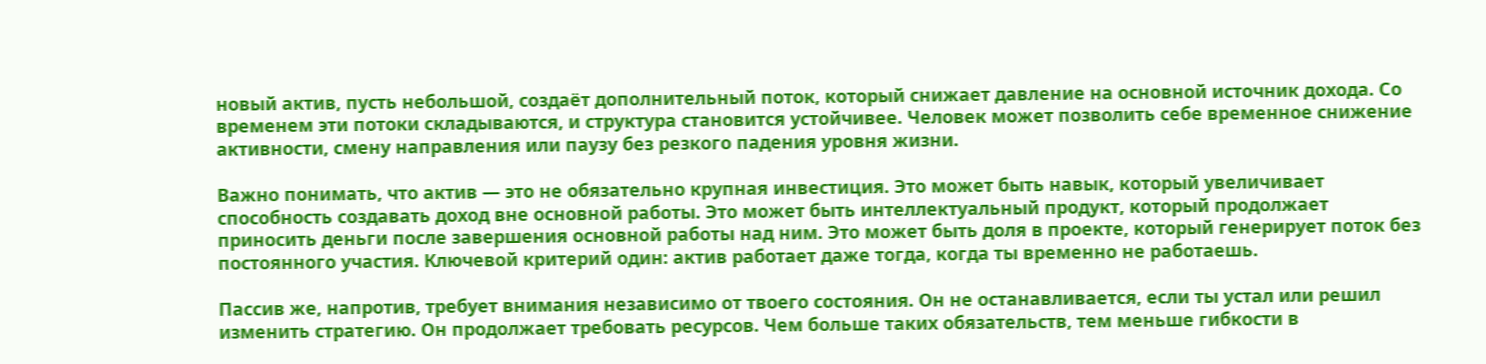новый актив, пусть небольшой, создаёт дополнительный поток, который снижает давление на основной источник дохода. Со временем эти потоки складываются, и структура становится устойчивее. Человек может позволить себе временное снижение активности, смену направления или паузу без резкого падения уровня жизни.

Важно понимать, что актив — это не обязательно крупная инвестиция. Это может быть навык, который увеличивает способность создавать доход вне основной работы. Это может быть интеллектуальный продукт, который продолжает приносить деньги после завершения основной работы над ним. Это может быть доля в проекте, который генерирует поток без постоянного участия. Ключевой критерий один: актив работает даже тогда, когда ты временно не работаешь.

Пассив же, напротив, требует внимания независимо от твоего состояния. Он не останавливается, если ты устал или решил изменить стратегию. Он продолжает требовать ресурсов. Чем больше таких обязательств, тем меньше гибкости в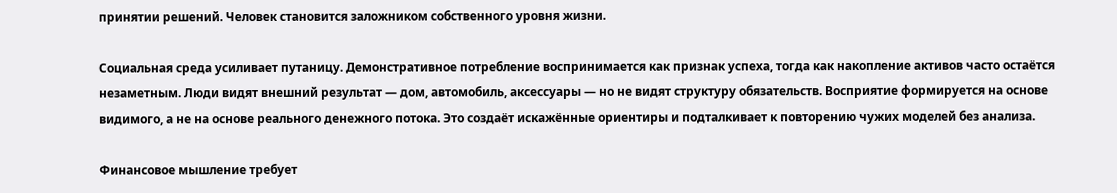принятии решений. Человек становится заложником собственного уровня жизни.

Социальная среда усиливает путаницу. Демонстративное потребление воспринимается как признак успеха, тогда как накопление активов часто остаётся незаметным. Люди видят внешний результат — дом, автомобиль, аксессуары — но не видят структуру обязательств. Восприятие формируется на основе видимого, а не на основе реального денежного потока. Это создаёт искажённые ориентиры и подталкивает к повторению чужих моделей без анализа.

Финансовое мышление требует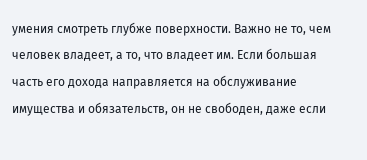умения смотреть глубже поверхности. Важно не то, чем человек владеет, а то, что владеет им. Если большая часть его дохода направляется на обслуживание имущества и обязательств, он не свободен, даже если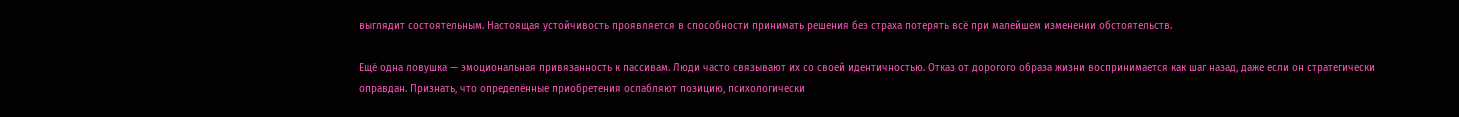выглядит состоятельным. Настоящая устойчивость проявляется в способности принимать решения без страха потерять всё при малейшем изменении обстоятельств.

Ещё одна ловушка — эмоциональная привязанность к пассивам. Люди часто связывают их со своей идентичностью. Отказ от дорогого образа жизни воспринимается как шаг назад, даже если он стратегически оправдан. Признать, что определённые приобретения ослабляют позицию, психологически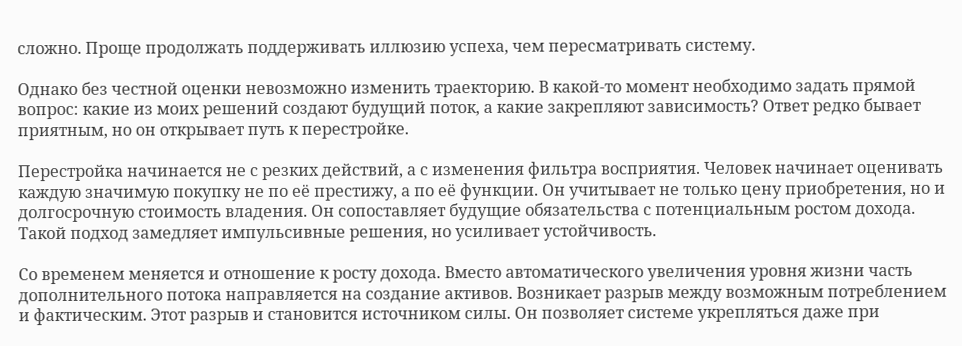сложно. Проще продолжать поддерживать иллюзию успеха, чем пересматривать систему.

Однако без честной оценки невозможно изменить траекторию. В какой‑то момент необходимо задать прямой вопрос: какие из моих решений создают будущий поток, а какие закрепляют зависимость? Ответ редко бывает приятным, но он открывает путь к перестройке.

Перестройка начинается не с резких действий, а с изменения фильтра восприятия. Человек начинает оценивать каждую значимую покупку не по её престижу, а по её функции. Он учитывает не только цену приобретения, но и долгосрочную стоимость владения. Он сопоставляет будущие обязательства с потенциальным ростом дохода. Такой подход замедляет импульсивные решения, но усиливает устойчивость.

Со временем меняется и отношение к росту дохода. Вместо автоматического увеличения уровня жизни часть дополнительного потока направляется на создание активов. Возникает разрыв между возможным потреблением и фактическим. Этот разрыв и становится источником силы. Он позволяет системе укрепляться даже при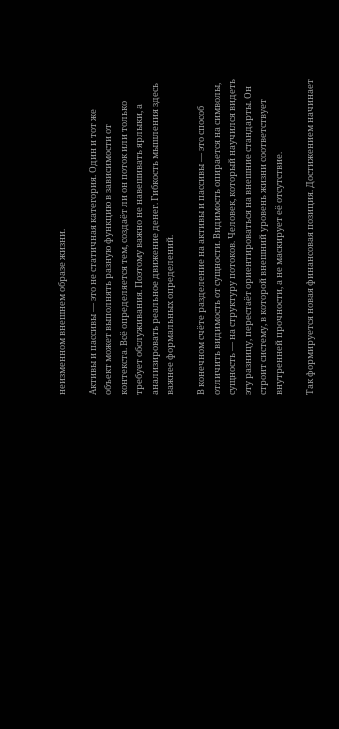неизменном внешнем образе жизни.

Активы и пассивы — это не статичная категория. Один и тот же объект может выполнять разную функцию в зависимости от контекста. Всё определяется тем, создаёт ли он поток или только требует обслуживания. Поэтому важно не навешивать ярлыки, а анализировать реальное движение денег. Гибкость мышления здесь важнее формальных определений.

В конечном счёте разделение на активы и пассивы — это способ отличить видимость от сущности. Видимость опирается на символы, сущность — на структуру потоков. Человек, который научился видеть эту разницу, перестаёт ориентироваться на внешние стандарты. Он строит систему, в которой внешний уровень жизни соответствует внутренней прочности, а не маскирует её отсутствие.

Так формируется новая финансовая позиция. Достижением начинает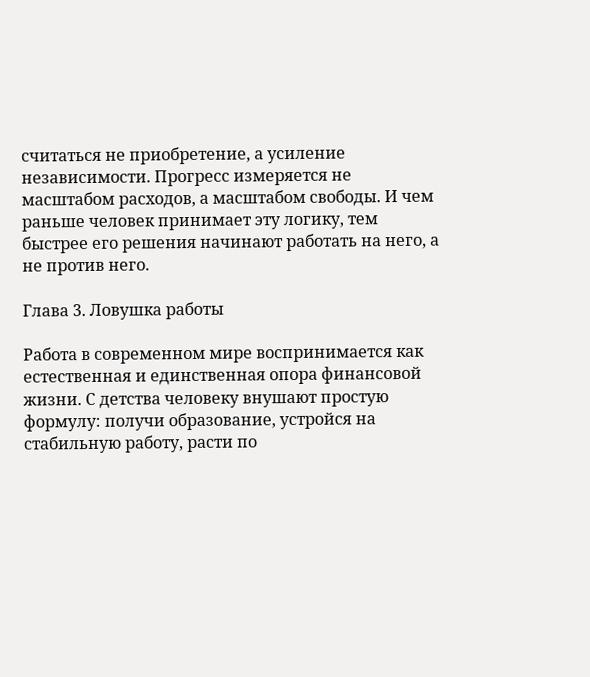считаться не приобретение, а усиление независимости. Прогресс измеряется не масштабом расходов, а масштабом свободы. И чем раньше человек принимает эту логику, тем быстрее его решения начинают работать на него, а не против него.

Глава 3. Ловушка работы

Работа в современном мире воспринимается как естественная и единственная опора финансовой жизни. С детства человеку внушают простую формулу: получи образование, устройся на стабильную работу, расти по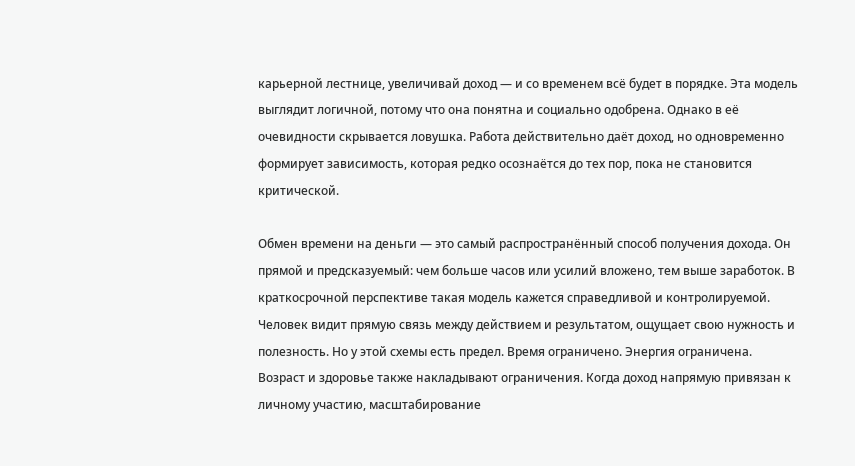карьерной лестнице, увеличивай доход — и со временем всё будет в порядке. Эта модель выглядит логичной, потому что она понятна и социально одобрена. Однако в её очевидности скрывается ловушка. Работа действительно даёт доход, но одновременно формирует зависимость, которая редко осознаётся до тех пор, пока не становится критической.

Обмен времени на деньги — это самый распространённый способ получения дохода. Он прямой и предсказуемый: чем больше часов или усилий вложено, тем выше заработок. В краткосрочной перспективе такая модель кажется справедливой и контролируемой. Человек видит прямую связь между действием и результатом, ощущает свою нужность и полезность. Но у этой схемы есть предел. Время ограничено. Энергия ограничена. Возраст и здоровье также накладывают ограничения. Когда доход напрямую привязан к личному участию, масштабирование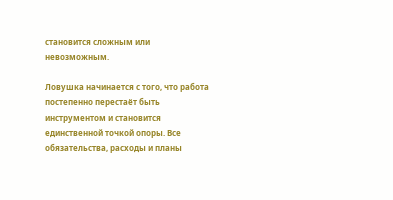становится сложным или невозможным.

Ловушка начинается с того, что работа постепенно перестаёт быть инструментом и становится единственной точкой опоры. Все обязательства, расходы и планы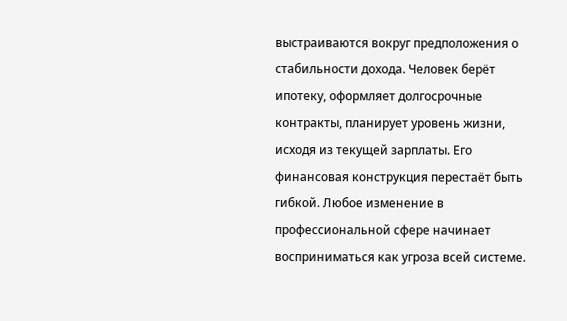выстраиваются вокруг предположения о стабильности дохода. Человек берёт ипотеку, оформляет долгосрочные контракты, планирует уровень жизни, исходя из текущей зарплаты. Его финансовая конструкция перестаёт быть гибкой. Любое изменение в профессиональной сфере начинает восприниматься как угроза всей системе.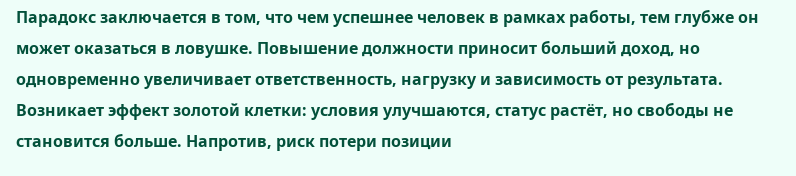Парадокс заключается в том, что чем успешнее человек в рамках работы, тем глубже он может оказаться в ловушке. Повышение должности приносит больший доход, но одновременно увеличивает ответственность, нагрузку и зависимость от результата. Возникает эффект золотой клетки: условия улучшаются, статус растёт, но свободы не становится больше. Напротив, риск потери позиции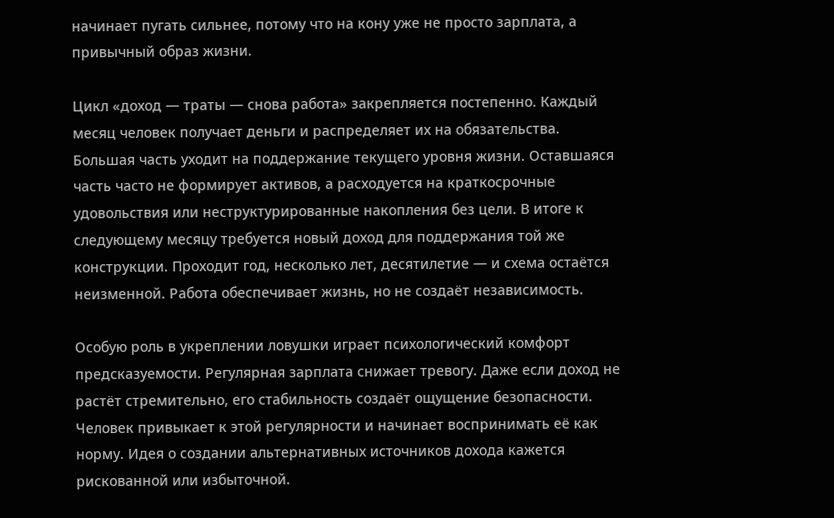начинает пугать сильнее, потому что на кону уже не просто зарплата, а привычный образ жизни.

Цикл «доход — траты — снова работа» закрепляется постепенно. Каждый месяц человек получает деньги и распределяет их на обязательства. Большая часть уходит на поддержание текущего уровня жизни. Оставшаяся часть часто не формирует активов, а расходуется на краткосрочные удовольствия или неструктурированные накопления без цели. В итоге к следующему месяцу требуется новый доход для поддержания той же конструкции. Проходит год, несколько лет, десятилетие — и схема остаётся неизменной. Работа обеспечивает жизнь, но не создаёт независимость.

Особую роль в укреплении ловушки играет психологический комфорт предсказуемости. Регулярная зарплата снижает тревогу. Даже если доход не растёт стремительно, его стабильность создаёт ощущение безопасности. Человек привыкает к этой регулярности и начинает воспринимать её как норму. Идея о создании альтернативных источников дохода кажется рискованной или избыточной.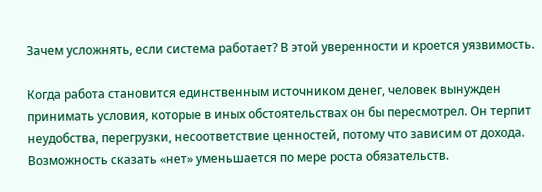Зачем усложнять, если система работает? В этой уверенности и кроется уязвимость.

Когда работа становится единственным источником денег, человек вынужден принимать условия, которые в иных обстоятельствах он бы пересмотрел. Он терпит неудобства, перегрузки, несоответствие ценностей, потому что зависим от дохода. Возможность сказать «нет» уменьшается по мере роста обязательств.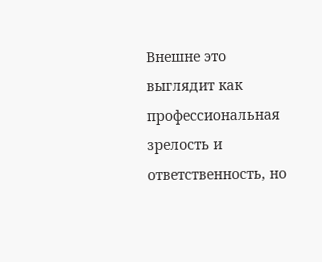Внешне это выглядит как профессиональная зрелость и ответственность, но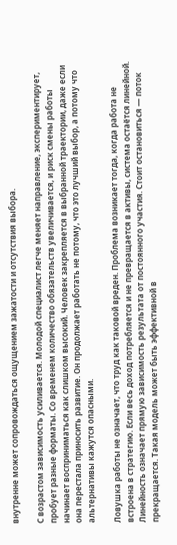внутренне может сопровождаться ощущением зажатости и отсутствия выбора.

С возрастом зависимость усиливается. Молодой специалист легче меняет направление, экспериментирует, пробует разные форматы. Со временем количество обязательств увеличивается, и риск смены работы начинает восприниматься как слишком высокий. Человек закрепляется в выбранной траектории, даже если она перестала приносить развитие. Он продолжает работать не потому, что это лучший выбор, а потому что альтернативы кажутся опасными.

Ловушка работы не означает, что труд как таковой вреден. Проблема возникает тогда, когда работа не встроена в стратегию. Если весь доход потребляется и не превращается в активы, система остаётся линейной. Линейность означает прямую зависимость результата от постоянного участия. Стоит остановиться — поток прекращается. Такая модель может быть эффективной в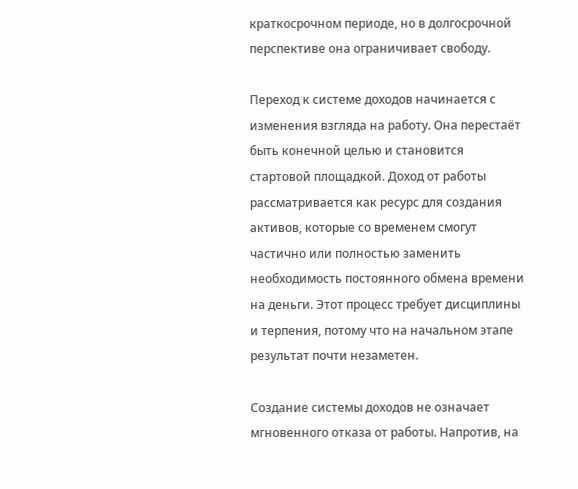краткосрочном периоде, но в долгосрочной перспективе она ограничивает свободу.

Переход к системе доходов начинается с изменения взгляда на работу. Она перестаёт быть конечной целью и становится стартовой площадкой. Доход от работы рассматривается как ресурс для создания активов, которые со временем смогут частично или полностью заменить необходимость постоянного обмена времени на деньги. Этот процесс требует дисциплины и терпения, потому что на начальном этапе результат почти незаметен.

Создание системы доходов не означает мгновенного отказа от работы. Напротив, на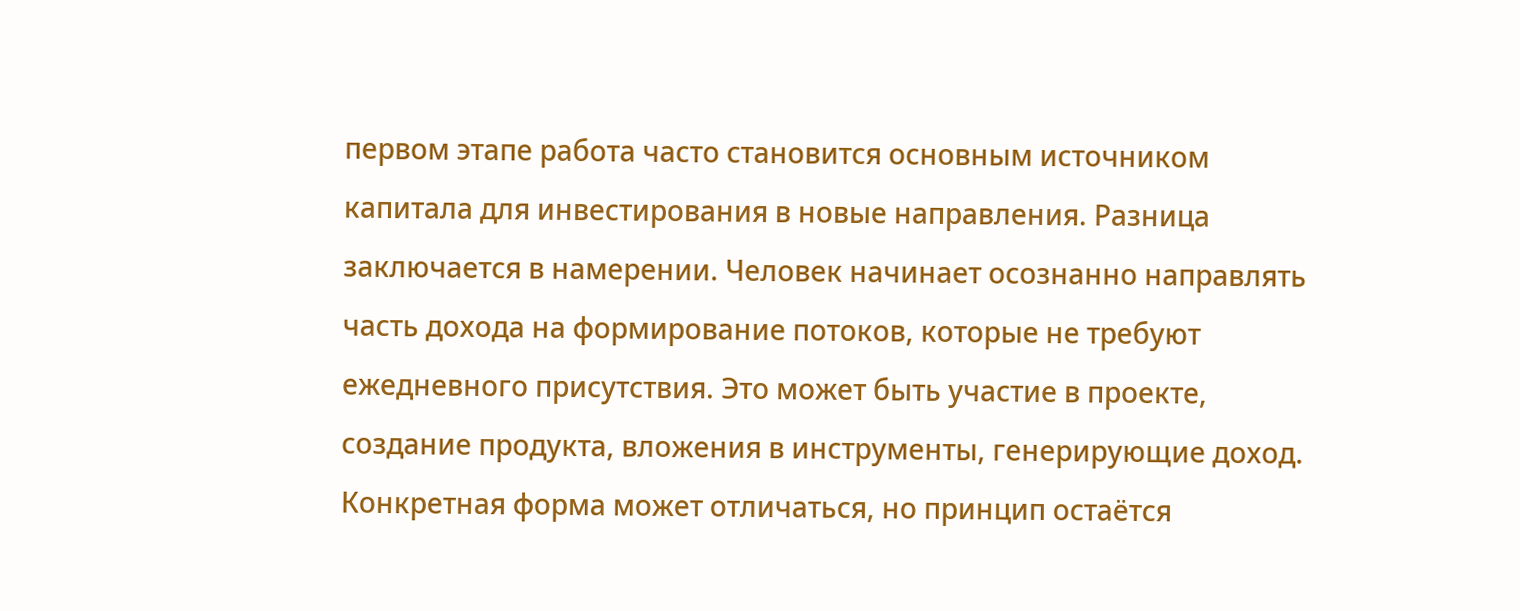первом этапе работа часто становится основным источником капитала для инвестирования в новые направления. Разница заключается в намерении. Человек начинает осознанно направлять часть дохода на формирование потоков, которые не требуют ежедневного присутствия. Это может быть участие в проекте, создание продукта, вложения в инструменты, генерирующие доход. Конкретная форма может отличаться, но принцип остаётся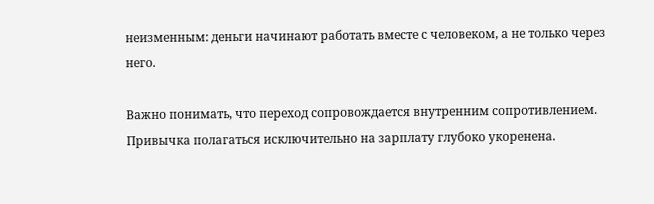неизменным: деньги начинают работать вместе с человеком, а не только через него.

Важно понимать, что переход сопровождается внутренним сопротивлением. Привычка полагаться исключительно на зарплату глубоко укоренена.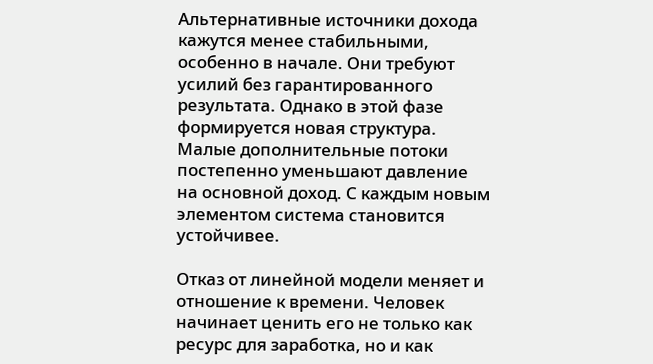Альтернативные источники дохода кажутся менее стабильными, особенно в начале. Они требуют усилий без гарантированного результата. Однако в этой фазе формируется новая структура. Малые дополнительные потоки постепенно уменьшают давление на основной доход. С каждым новым элементом система становится устойчивее.

Отказ от линейной модели меняет и отношение к времени. Человек начинает ценить его не только как ресурс для заработка, но и как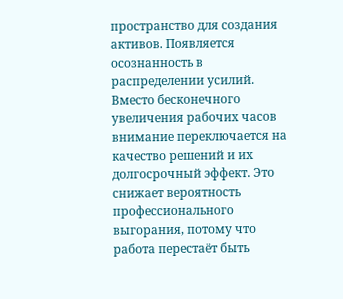пространство для создания активов. Появляется осознанность в распределении усилий. Вместо бесконечного увеличения рабочих часов внимание переключается на качество решений и их долгосрочный эффект. Это снижает вероятность профессионального выгорания, потому что работа перестаёт быть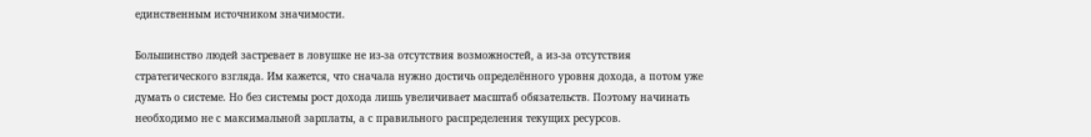единственным источником значимости.

Большинство людей застревает в ловушке не из-за отсутствия возможностей, а из-за отсутствия стратегического взгляда. Им кажется, что сначала нужно достичь определённого уровня дохода, а потом уже думать о системе. Но без системы рост дохода лишь увеличивает масштаб обязательств. Поэтому начинать необходимо не с максимальной зарплаты, а с правильного распределения текущих ресурсов.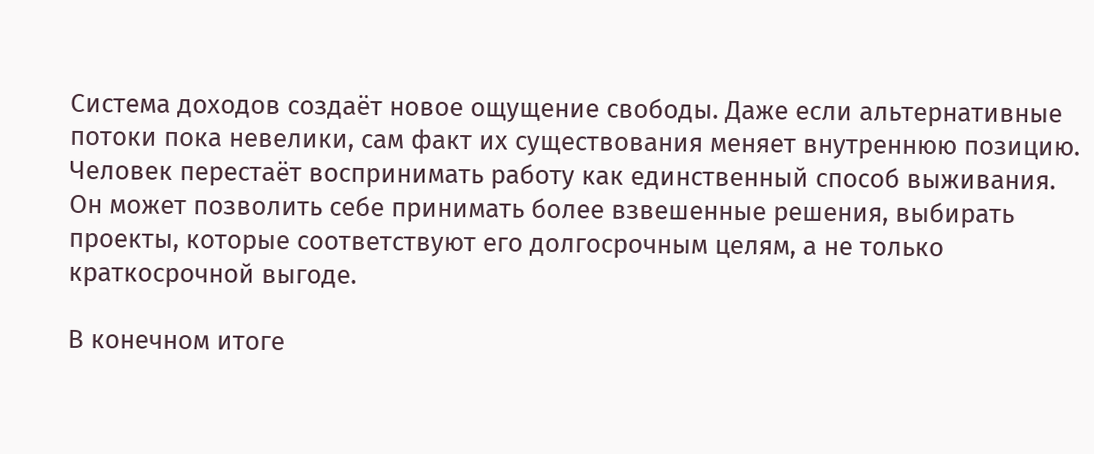Система доходов создаёт новое ощущение свободы. Даже если альтернативные потоки пока невелики, сам факт их существования меняет внутреннюю позицию. Человек перестаёт воспринимать работу как единственный способ выживания. Он может позволить себе принимать более взвешенные решения, выбирать проекты, которые соответствуют его долгосрочным целям, а не только краткосрочной выгоде.

В конечном итоге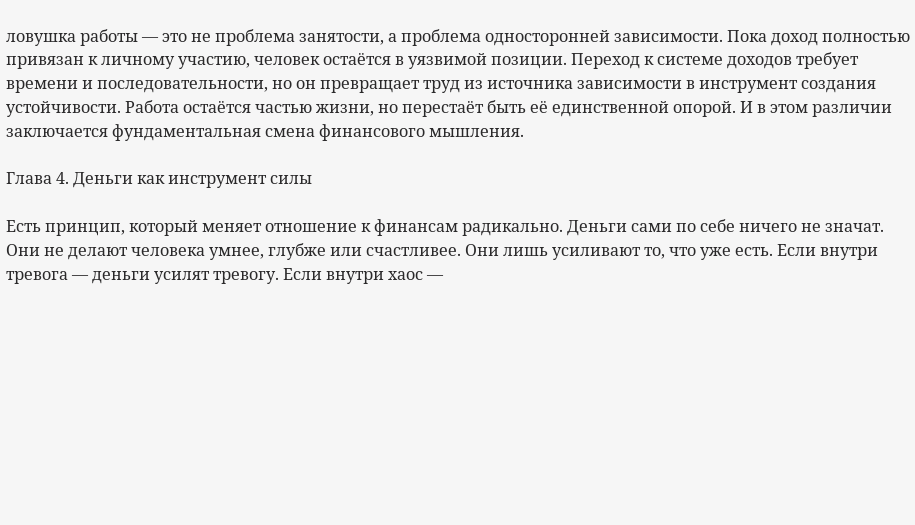ловушка работы — это не проблема занятости, а проблема односторонней зависимости. Пока доход полностью привязан к личному участию, человек остаётся в уязвимой позиции. Переход к системе доходов требует времени и последовательности, но он превращает труд из источника зависимости в инструмент создания устойчивости. Работа остаётся частью жизни, но перестаёт быть её единственной опорой. И в этом различии заключается фундаментальная смена финансового мышления.

Глава 4. Деньги как инструмент силы

Есть принцип, который меняет отношение к финансам радикально. Деньги сами по себе ничего не значат. Они не делают человека умнее, глубже или счастливее. Они лишь усиливают то, что уже есть. Если внутри тревога — деньги усилят тревогу. Если внутри хаос —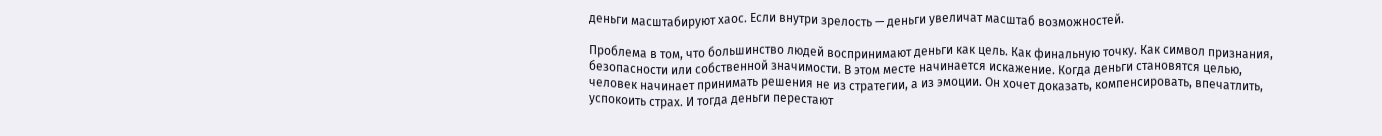деньги масштабируют хаос. Если внутри зрелость — деньги увеличат масштаб возможностей.

Проблема в том, что большинство людей воспринимают деньги как цель. Как финальную точку. Как символ признания, безопасности или собственной значимости. В этом месте начинается искажение. Когда деньги становятся целью, человек начинает принимать решения не из стратегии, а из эмоции. Он хочет доказать, компенсировать, впечатлить, успокоить страх. И тогда деньги перестают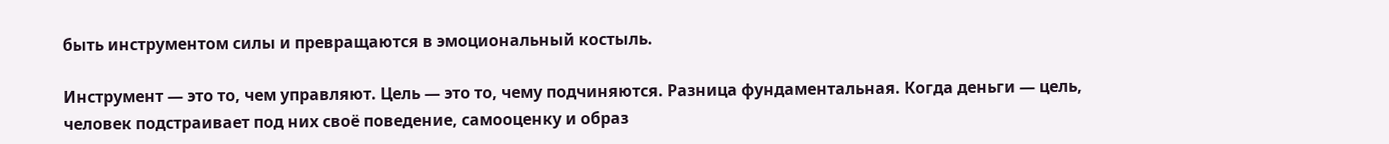быть инструментом силы и превращаются в эмоциональный костыль.

Инструмент — это то, чем управляют. Цель — это то, чему подчиняются. Разница фундаментальная. Когда деньги — цель, человек подстраивает под них своё поведение, самооценку и образ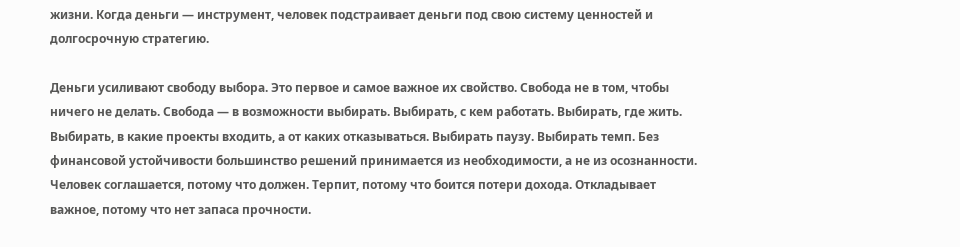жизни. Когда деньги — инструмент, человек подстраивает деньги под свою систему ценностей и долгосрочную стратегию.

Деньги усиливают свободу выбора. Это первое и самое важное их свойство. Свобода не в том, чтобы ничего не делать. Свобода — в возможности выбирать. Выбирать, с кем работать. Выбирать, где жить. Выбирать, в какие проекты входить, а от каких отказываться. Выбирать паузу. Выбирать темп. Без финансовой устойчивости большинство решений принимается из необходимости, а не из осознанности. Человек соглашается, потому что должен. Терпит, потому что боится потери дохода. Откладывает важное, потому что нет запаса прочности.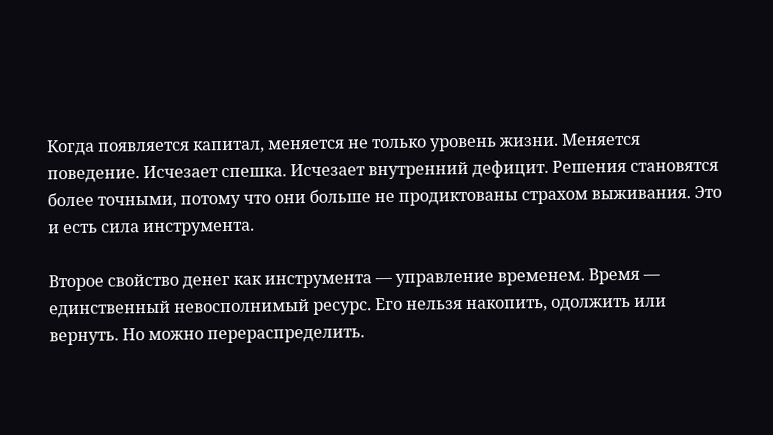Когда появляется капитал, меняется не только уровень жизни. Меняется поведение. Исчезает спешка. Исчезает внутренний дефицит. Решения становятся более точными, потому что они больше не продиктованы страхом выживания. Это и есть сила инструмента.

Второе свойство денег как инструмента — управление временем. Время — единственный невосполнимый ресурс. Его нельзя накопить, одолжить или вернуть. Но можно перераспределить.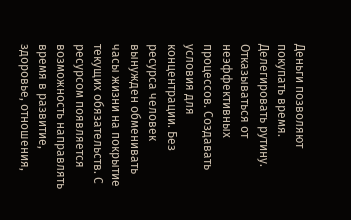Деньги позволяют покупать время. Делегировать рутину. Отказываться от неэффективных процессов. Создавать условия для концентрации. Без ресурса человек вынужден обменивать часы жизни на покрытие текущих обязательств. С ресурсом появляется возможность направлять время в развитие, здоровье, отношения,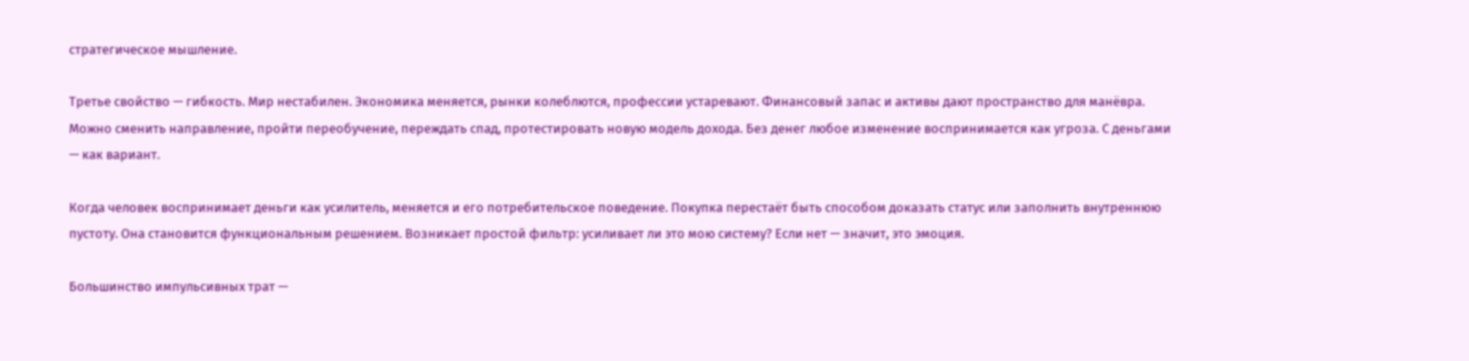стратегическое мышление.

Третье свойство — гибкость. Мир нестабилен. Экономика меняется, рынки колеблются, профессии устаревают. Финансовый запас и активы дают пространство для манёвра. Можно сменить направление, пройти переобучение, переждать спад, протестировать новую модель дохода. Без денег любое изменение воспринимается как угроза. С деньгами — как вариант.

Когда человек воспринимает деньги как усилитель, меняется и его потребительское поведение. Покупка перестаёт быть способом доказать статус или заполнить внутреннюю пустоту. Она становится функциональным решением. Возникает простой фильтр: усиливает ли это мою систему? Если нет — значит, это эмоция.

Большинство импульсивных трат —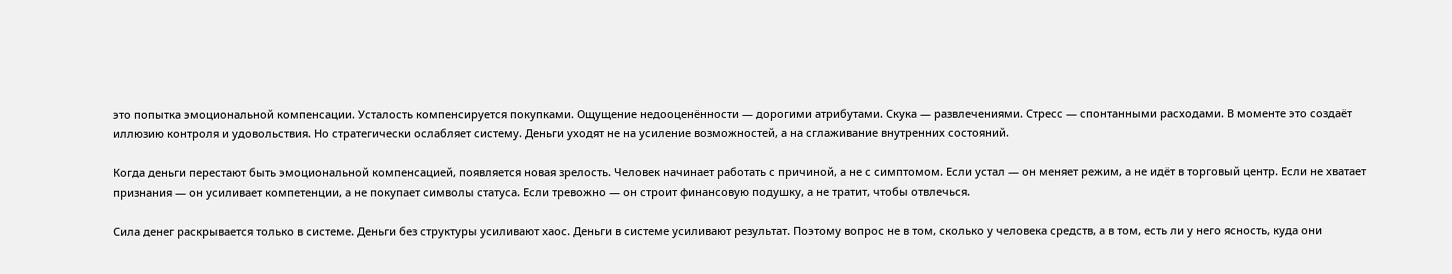это попытка эмоциональной компенсации. Усталость компенсируется покупками. Ощущение недооценённости — дорогими атрибутами. Скука — развлечениями. Стресс — спонтанными расходами. В моменте это создаёт иллюзию контроля и удовольствия. Но стратегически ослабляет систему. Деньги уходят не на усиление возможностей, а на сглаживание внутренних состояний.

Когда деньги перестают быть эмоциональной компенсацией, появляется новая зрелость. Человек начинает работать с причиной, а не с симптомом. Если устал — он меняет режим, а не идёт в торговый центр. Если не хватает признания — он усиливает компетенции, а не покупает символы статуса. Если тревожно — он строит финансовую подушку, а не тратит, чтобы отвлечься.

Сила денег раскрывается только в системе. Деньги без структуры усиливают хаос. Деньги в системе усиливают результат. Поэтому вопрос не в том, сколько у человека средств, а в том, есть ли у него ясность, куда они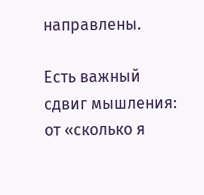направлены.

Есть важный сдвиг мышления: от «сколько я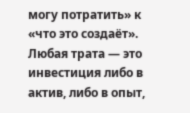могу потратить» к «что это создаёт». Любая трата — это инвестиция либо в актив, либо в опыт,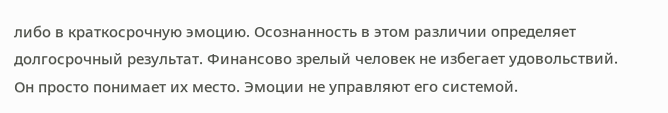либо в краткосрочную эмоцию. Осознанность в этом различии определяет долгосрочный результат. Финансово зрелый человек не избегает удовольствий. Он просто понимает их место. Эмоции не управляют его системой.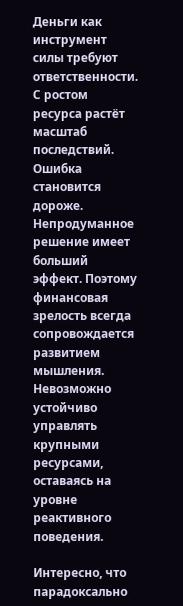Деньги как инструмент силы требуют ответственности. С ростом ресурса растёт масштаб последствий. Ошибка становится дороже. Непродуманное решение имеет больший эффект. Поэтому финансовая зрелость всегда сопровождается развитием мышления. Невозможно устойчиво управлять крупными ресурсами, оставаясь на уровне реактивного поведения.

Интересно, что парадоксально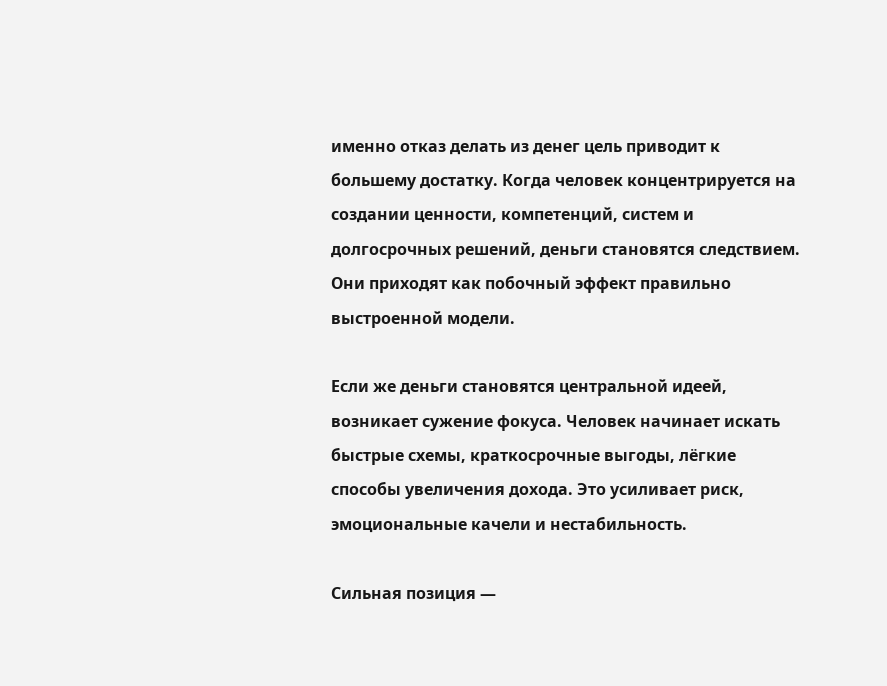именно отказ делать из денег цель приводит к большему достатку. Когда человек концентрируется на создании ценности, компетенций, систем и долгосрочных решений, деньги становятся следствием. Они приходят как побочный эффект правильно выстроенной модели.

Если же деньги становятся центральной идеей, возникает сужение фокуса. Человек начинает искать быстрые схемы, краткосрочные выгоды, лёгкие способы увеличения дохода. Это усиливает риск, эмоциональные качели и нестабильность.

Сильная позиция —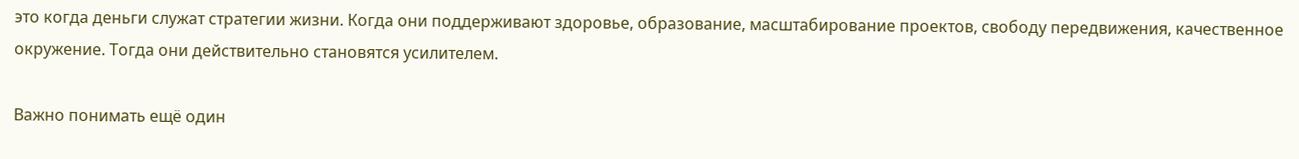это когда деньги служат стратегии жизни. Когда они поддерживают здоровье, образование, масштабирование проектов, свободу передвижения, качественное окружение. Тогда они действительно становятся усилителем.

Важно понимать ещё один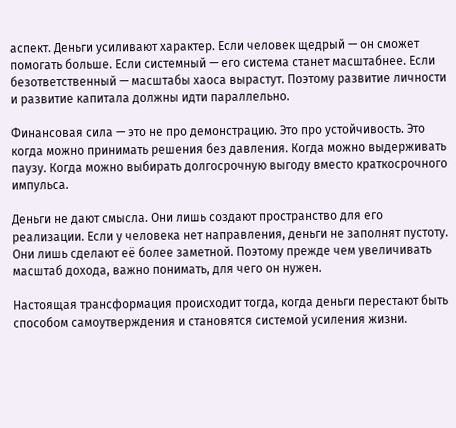аспект. Деньги усиливают характер. Если человек щедрый — он сможет помогать больше. Если системный — его система станет масштабнее. Если безответственный — масштабы хаоса вырастут. Поэтому развитие личности и развитие капитала должны идти параллельно.

Финансовая сила — это не про демонстрацию. Это про устойчивость. Это когда можно принимать решения без давления. Когда можно выдерживать паузу. Когда можно выбирать долгосрочную выгоду вместо краткосрочного импульса.

Деньги не дают смысла. Они лишь создают пространство для его реализации. Если у человека нет направления, деньги не заполнят пустоту. Они лишь сделают её более заметной. Поэтому прежде чем увеличивать масштаб дохода, важно понимать, для чего он нужен.

Настоящая трансформация происходит тогда, когда деньги перестают быть способом самоутверждения и становятся системой усиления жизни.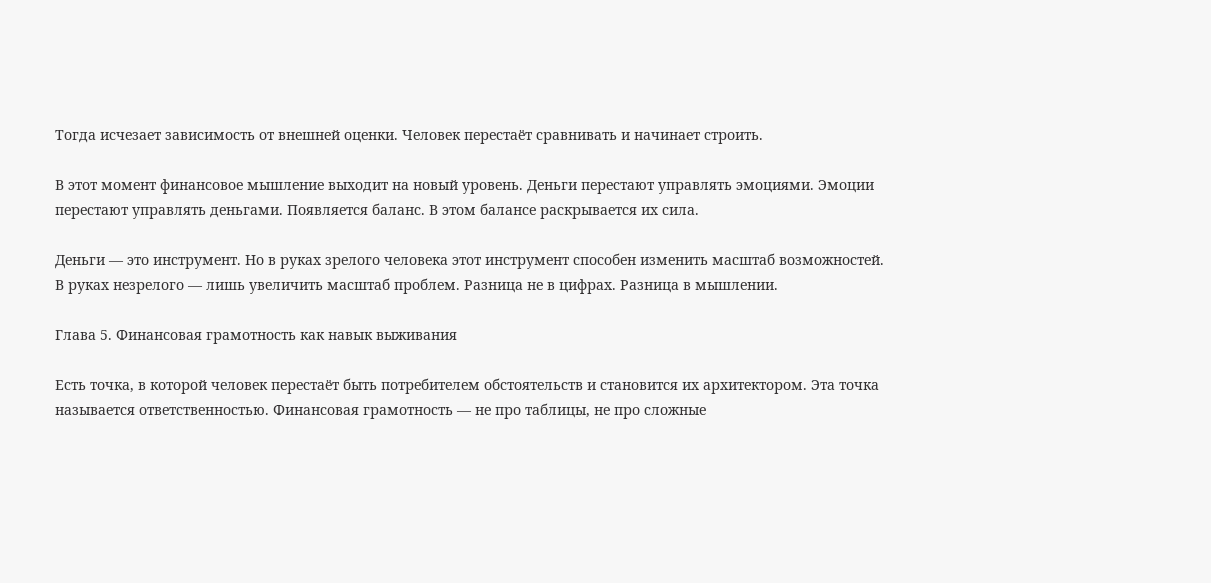Тогда исчезает зависимость от внешней оценки. Человек перестаёт сравнивать и начинает строить.

В этот момент финансовое мышление выходит на новый уровень. Деньги перестают управлять эмоциями. Эмоции перестают управлять деньгами. Появляется баланс. В этом балансе раскрывается их сила.

Деньги — это инструмент. Но в руках зрелого человека этот инструмент способен изменить масштаб возможностей. В руках незрелого — лишь увеличить масштаб проблем. Разница не в цифрах. Разница в мышлении.

Глава 5. Финансовая грамотность как навык выживания

Есть точка, в которой человек перестаёт быть потребителем обстоятельств и становится их архитектором. Эта точка называется ответственностью. Финансовая грамотность — не про таблицы, не про сложные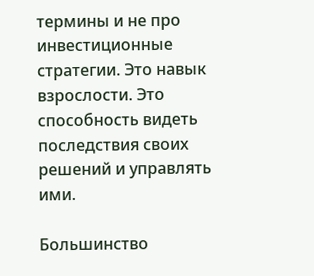термины и не про инвестиционные стратегии. Это навык взрослости. Это способность видеть последствия своих решений и управлять ими.

Большинство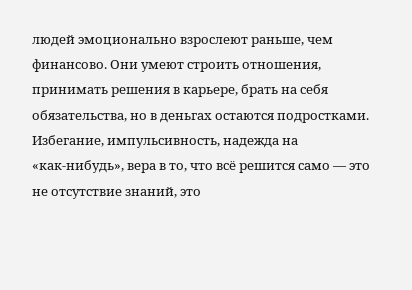людей эмоционально взрослеют раньше, чем финансово. Они умеют строить отношения, принимать решения в карьере, брать на себя обязательства, но в деньгах остаются подростками. Избегание, импульсивность, надежда на «как‑нибудь», вера в то, что всё решится само — это не отсутствие знаний, это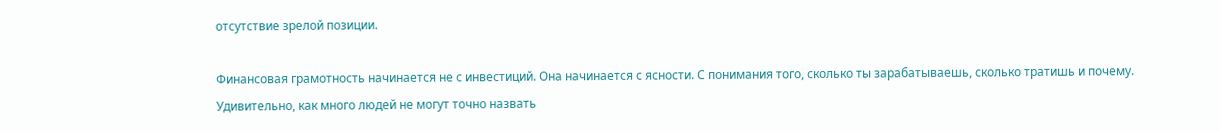отсутствие зрелой позиции.

Финансовая грамотность начинается не с инвестиций. Она начинается с ясности. С понимания того, сколько ты зарабатываешь, сколько тратишь и почему. Удивительно, как много людей не могут точно назвать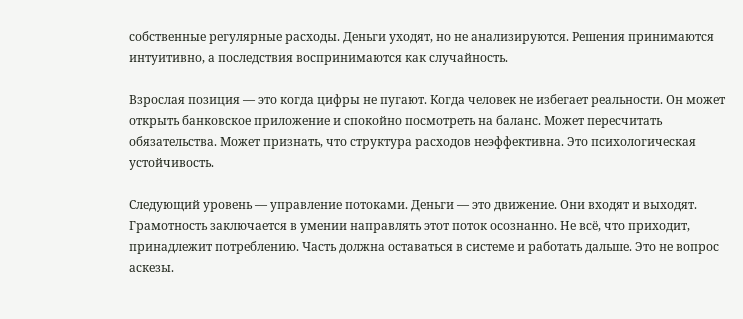собственные регулярные расходы. Деньги уходят, но не анализируются. Решения принимаются интуитивно, а последствия воспринимаются как случайность.

Взрослая позиция — это когда цифры не пугают. Когда человек не избегает реальности. Он может открыть банковское приложение и спокойно посмотреть на баланс. Может пересчитать обязательства. Может признать, что структура расходов неэффективна. Это психологическая устойчивость.

Следующий уровень — управление потоками. Деньги — это движение. Они входят и выходят. Грамотность заключается в умении направлять этот поток осознанно. Не всё, что приходит, принадлежит потреблению. Часть должна оставаться в системе и работать дальше. Это не вопрос аскезы.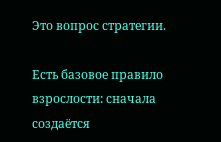Это вопрос стратегии.

Есть базовое правило взрослости: сначала создаётся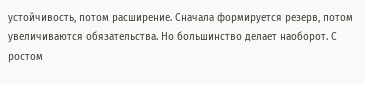устойчивость, потом расширение. Сначала формируется резерв, потом увеличиваются обязательства. Но большинство делает наоборот. С ростом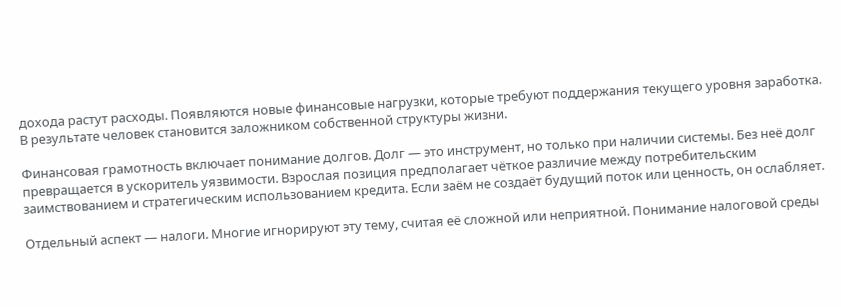дохода растут расходы. Появляются новые финансовые нагрузки, которые требуют поддержания текущего уровня заработка. В результате человек становится заложником собственной структуры жизни.

Финансовая грамотность включает понимание долгов. Долг — это инструмент, но только при наличии системы. Без неё долг превращается в ускоритель уязвимости. Взрослая позиция предполагает чёткое различие между потребительским заимствованием и стратегическим использованием кредита. Если заём не создаёт будущий поток или ценность, он ослабляет.

Отдельный аспект — налоги. Многие игнорируют эту тему, считая её сложной или неприятной. Понимание налоговой среды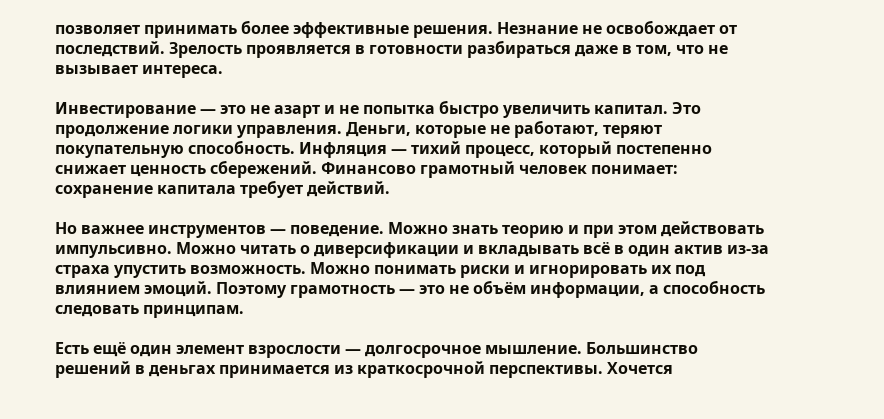позволяет принимать более эффективные решения. Незнание не освобождает от последствий. Зрелость проявляется в готовности разбираться даже в том, что не вызывает интереса.

Инвестирование — это не азарт и не попытка быстро увеличить капитал. Это продолжение логики управления. Деньги, которые не работают, теряют покупательную способность. Инфляция — тихий процесс, который постепенно снижает ценность сбережений. Финансово грамотный человек понимает: сохранение капитала требует действий.

Но важнее инструментов — поведение. Можно знать теорию и при этом действовать импульсивно. Можно читать о диверсификации и вкладывать всё в один актив из-за страха упустить возможность. Можно понимать риски и игнорировать их под влиянием эмоций. Поэтому грамотность — это не объём информации, а способность следовать принципам.

Есть ещё один элемент взрослости — долгосрочное мышление. Большинство решений в деньгах принимается из краткосрочной перспективы. Хочется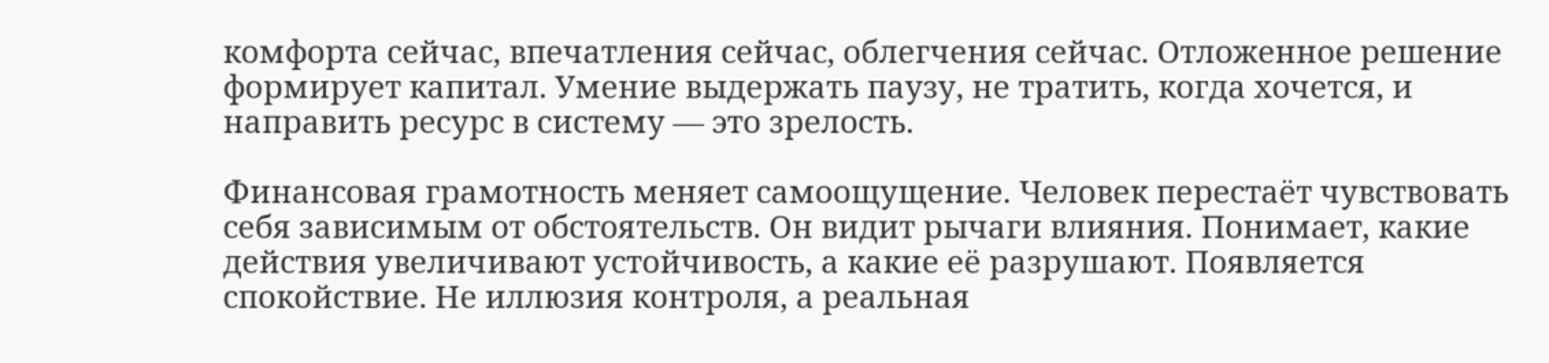комфорта сейчас, впечатления сейчас, облегчения сейчас. Отложенное решение формирует капитал. Умение выдержать паузу, не тратить, когда хочется, и направить ресурс в систему — это зрелость.

Финансовая грамотность меняет самоощущение. Человек перестаёт чувствовать себя зависимым от обстоятельств. Он видит рычаги влияния. Понимает, какие действия увеличивают устойчивость, а какие её разрушают. Появляется спокойствие. Не иллюзия контроля, а реальная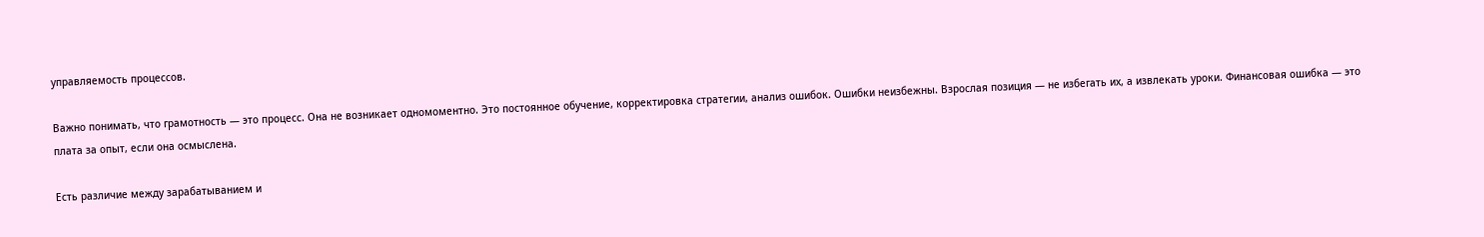управляемость процессов.

Важно понимать, что грамотность — это процесс. Она не возникает одномоментно. Это постоянное обучение, корректировка стратегии, анализ ошибок. Ошибки неизбежны. Взрослая позиция — не избегать их, а извлекать уроки. Финансовая ошибка — это плата за опыт, если она осмыслена.

Есть различие между зарабатыванием и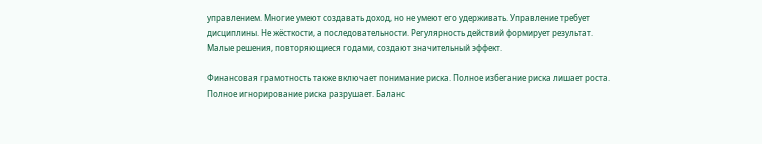управлением. Многие умеют создавать доход, но не умеют его удерживать. Управление требует дисциплины. Не жёсткости, а последовательности. Регулярность действий формирует результат. Малые решения, повторяющиеся годами, создают значительный эффект.

Финансовая грамотность также включает понимание риска. Полное избегание риска лишает роста. Полное игнорирование риска разрушает. Баланс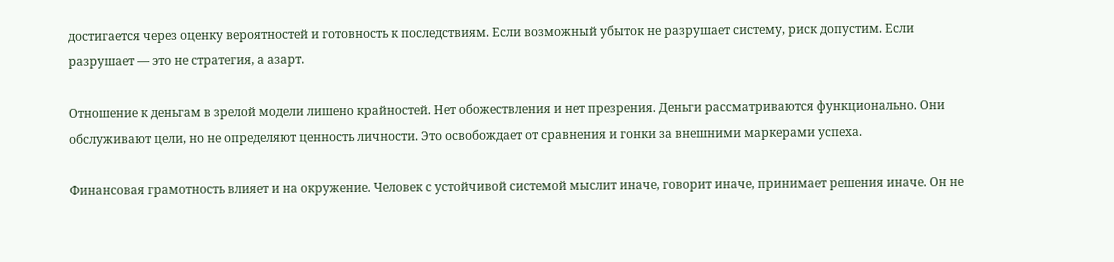достигается через оценку вероятностей и готовность к последствиям. Если возможный убыток не разрушает систему, риск допустим. Если разрушает — это не стратегия, а азарт.

Отношение к деньгам в зрелой модели лишено крайностей. Нет обожествления и нет презрения. Деньги рассматриваются функционально. Они обслуживают цели, но не определяют ценность личности. Это освобождает от сравнения и гонки за внешними маркерами успеха.

Финансовая грамотность влияет и на окружение. Человек с устойчивой системой мыслит иначе, говорит иначе, принимает решения иначе. Он не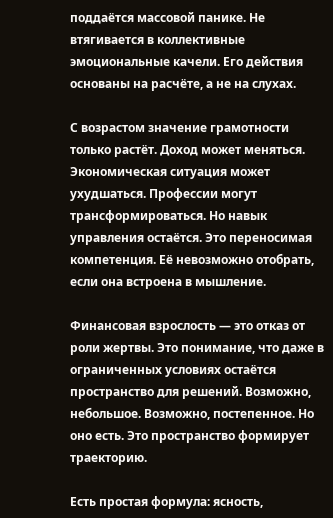поддаётся массовой панике. Не втягивается в коллективные эмоциональные качели. Его действия основаны на расчёте, а не на слухах.

С возрастом значение грамотности только растёт. Доход может меняться. Экономическая ситуация может ухудшаться. Профессии могут трансформироваться. Но навык управления остаётся. Это переносимая компетенция. Её невозможно отобрать, если она встроена в мышление.

Финансовая взрослость — это отказ от роли жертвы. Это понимание, что даже в ограниченных условиях остаётся пространство для решений. Возможно, небольшое. Возможно, постепенное. Но оно есть. Это пространство формирует траекторию.

Есть простая формула: ясность,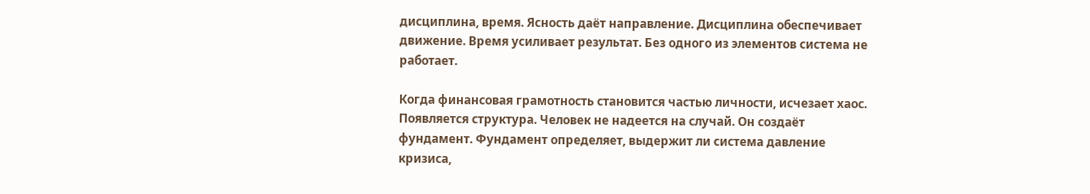дисциплина, время. Ясность даёт направление. Дисциплина обеспечивает движение. Время усиливает результат. Без одного из элементов система не работает.

Когда финансовая грамотность становится частью личности, исчезает хаос. Появляется структура. Человек не надеется на случай. Он создаёт фундамент. Фундамент определяет, выдержит ли система давление кризиса,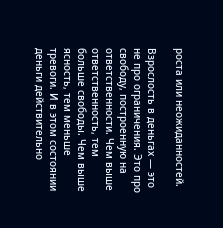роста или неожиданностей.

Взрослость в деньгах — это не про ограничения. Это про свободу, построенную на ответственности. Чем выше ответственность, тем больше свободы. Чем выше ясность, тем меньше тревоги. И в этом состоянии деньги действительно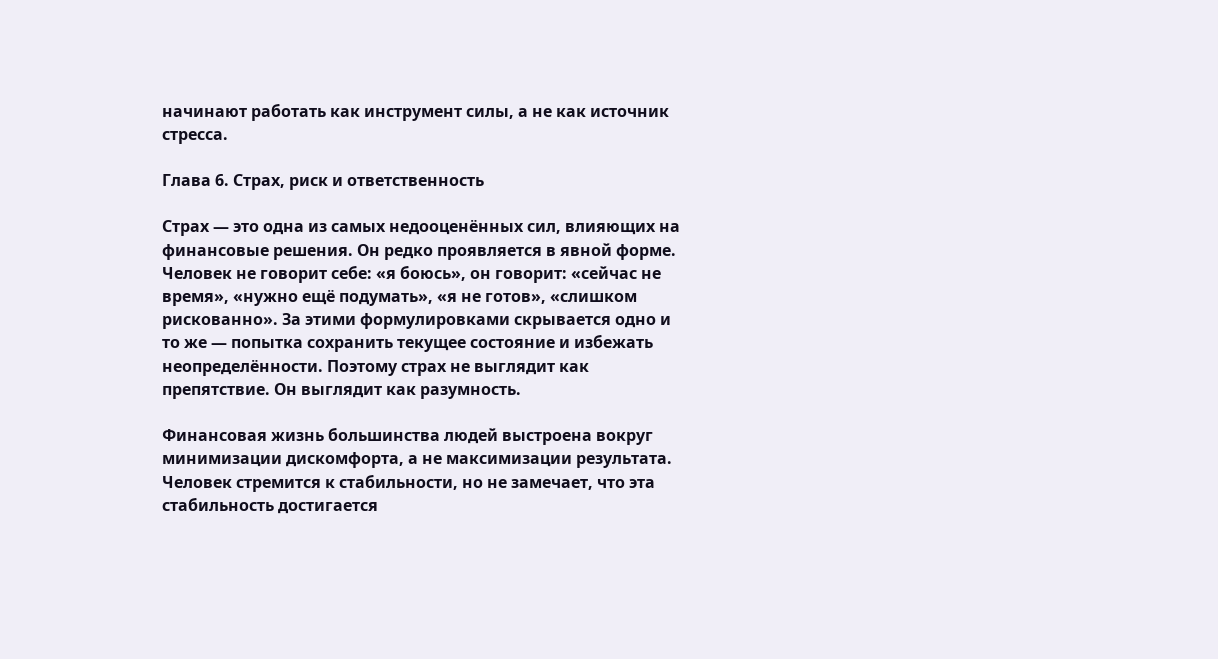начинают работать как инструмент силы, а не как источник стресса.

Глава 6. Страх, риск и ответственность

Страх — это одна из самых недооценённых сил, влияющих на финансовые решения. Он редко проявляется в явной форме. Человек не говорит себе: «я боюсь», он говорит: «сейчас не время», «нужно ещё подумать», «я не готов», «слишком рискованно». За этими формулировками скрывается одно и то же — попытка сохранить текущее состояние и избежать неопределённости. Поэтому страх не выглядит как препятствие. Он выглядит как разумность.

Финансовая жизнь большинства людей выстроена вокруг минимизации дискомфорта, а не максимизации результата. Человек стремится к стабильности, но не замечает, что эта стабильность достигается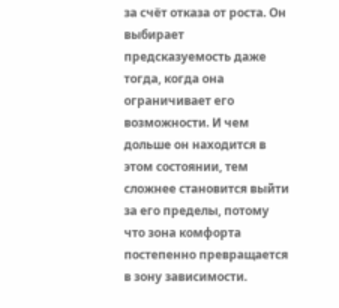за счёт отказа от роста. Он выбирает предсказуемость даже тогда, когда она ограничивает его возможности. И чем дольше он находится в этом состоянии, тем сложнее становится выйти за его пределы, потому что зона комфорта постепенно превращается в зону зависимости.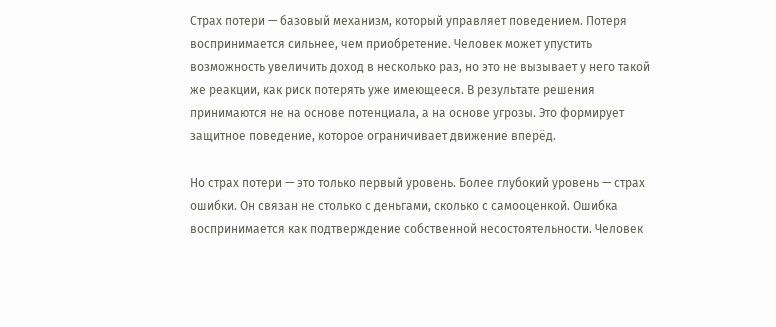Страх потери — базовый механизм, который управляет поведением. Потеря воспринимается сильнее, чем приобретение. Человек может упустить возможность увеличить доход в несколько раз, но это не вызывает у него такой же реакции, как риск потерять уже имеющееся. В результате решения принимаются не на основе потенциала, а на основе угрозы. Это формирует защитное поведение, которое ограничивает движение вперёд.

Но страх потери — это только первый уровень. Более глубокий уровень — страх ошибки. Он связан не столько с деньгами, сколько с самооценкой. Ошибка воспринимается как подтверждение собственной несостоятельности. Человек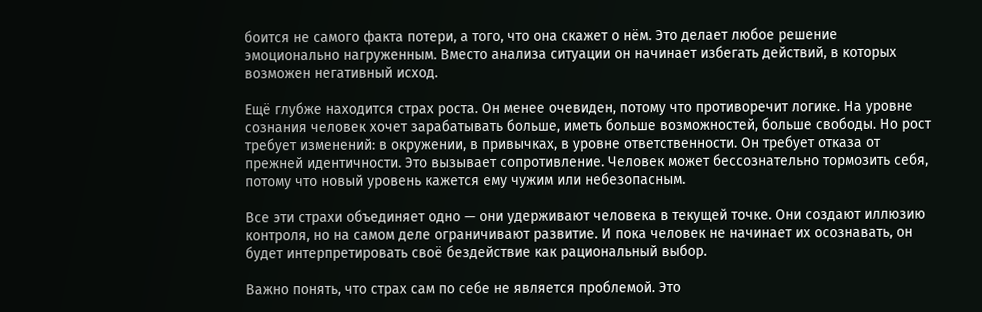боится не самого факта потери, а того, что она скажет о нём. Это делает любое решение эмоционально нагруженным. Вместо анализа ситуации он начинает избегать действий, в которых возможен негативный исход.

Ещё глубже находится страх роста. Он менее очевиден, потому что противоречит логике. На уровне сознания человек хочет зарабатывать больше, иметь больше возможностей, больше свободы. Но рост требует изменений: в окружении, в привычках, в уровне ответственности. Он требует отказа от прежней идентичности. Это вызывает сопротивление. Человек может бессознательно тормозить себя, потому что новый уровень кажется ему чужим или небезопасным.

Все эти страхи объединяет одно — они удерживают человека в текущей точке. Они создают иллюзию контроля, но на самом деле ограничивают развитие. И пока человек не начинает их осознавать, он будет интерпретировать своё бездействие как рациональный выбор.

Важно понять, что страх сам по себе не является проблемой. Это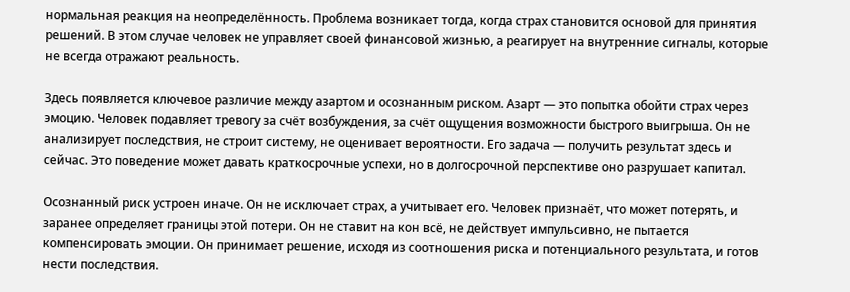нормальная реакция на неопределённость. Проблема возникает тогда, когда страх становится основой для принятия решений. В этом случае человек не управляет своей финансовой жизнью, а реагирует на внутренние сигналы, которые не всегда отражают реальность.

Здесь появляется ключевое различие между азартом и осознанным риском. Азарт — это попытка обойти страх через эмоцию. Человек подавляет тревогу за счёт возбуждения, за счёт ощущения возможности быстрого выигрыша. Он не анализирует последствия, не строит систему, не оценивает вероятности. Его задача — получить результат здесь и сейчас. Это поведение может давать краткосрочные успехи, но в долгосрочной перспективе оно разрушает капитал.

Осознанный риск устроен иначе. Он не исключает страх, а учитывает его. Человек признаёт, что может потерять, и заранее определяет границы этой потери. Он не ставит на кон всё, не действует импульсивно, не пытается компенсировать эмоции. Он принимает решение, исходя из соотношения риска и потенциального результата, и готов нести последствия.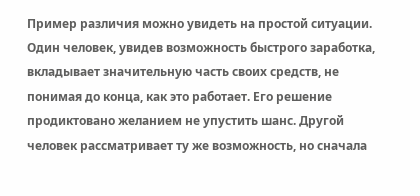Пример различия можно увидеть на простой ситуации. Один человек, увидев возможность быстрого заработка, вкладывает значительную часть своих средств, не понимая до конца, как это работает. Его решение продиктовано желанием не упустить шанс. Другой человек рассматривает ту же возможность, но сначала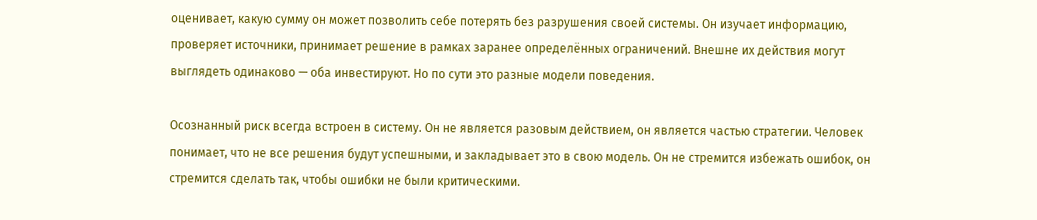оценивает, какую сумму он может позволить себе потерять без разрушения своей системы. Он изучает информацию, проверяет источники, принимает решение в рамках заранее определённых ограничений. Внешне их действия могут выглядеть одинаково — оба инвестируют. Но по сути это разные модели поведения.

Осознанный риск всегда встроен в систему. Он не является разовым действием, он является частью стратегии. Человек понимает, что не все решения будут успешными, и закладывает это в свою модель. Он не стремится избежать ошибок, он стремится сделать так, чтобы ошибки не были критическими.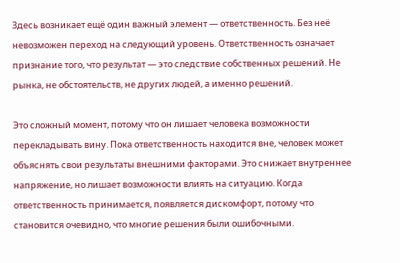Здесь возникает ещё один важный элемент — ответственность. Без неё невозможен переход на следующий уровень. Ответственность означает признание того, что результат — это следствие собственных решений. Не рынка, не обстоятельств, не других людей, а именно решений.

Это сложный момент, потому что он лишает человека возможности перекладывать вину. Пока ответственность находится вне, человек может объяснять свои результаты внешними факторами. Это снижает внутреннее напряжение, но лишает возможности влиять на ситуацию. Когда ответственность принимается, появляется дискомфорт, потому что становится очевидно, что многие решения были ошибочными.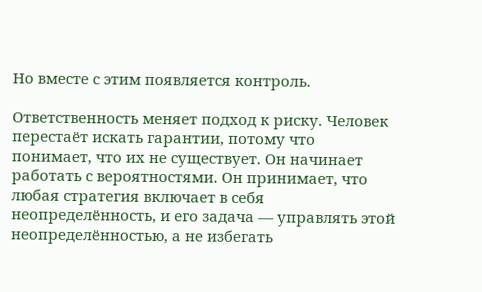Но вместе с этим появляется контроль.

Ответственность меняет подход к риску. Человек перестаёт искать гарантии, потому что понимает, что их не существует. Он начинает работать с вероятностями. Он принимает, что любая стратегия включает в себя неопределённость, и его задача — управлять этой неопределённостью, а не избегать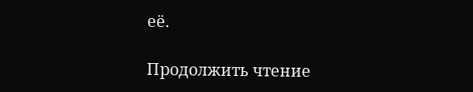её.

Продолжить чтение